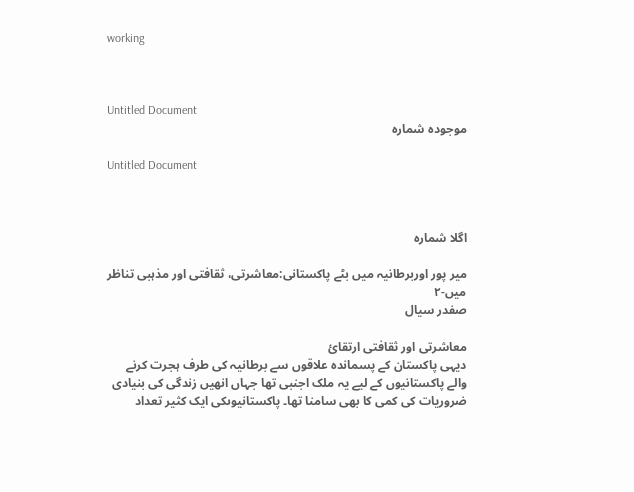working



Untitled Document
موجودہ شمارہ

Untitled Document



اگلا شمارہ

میر پور اوربرطانیہ میں بٹے پاکستانی:معاشرتی، ثقافتی اور مذہبی تناظر میں-٢
صفدر سیال

معاشرتی اور ثقافتی ارتقائ
دیہی پاکستان کے پسماندہ علاقوں سے برطانیہ کی طرف ہجرت کرنے والے پاکستانیوں کے لیے یہ ملک اجنبی تھا جہاں انھیں زندگی کی بنیادی ضروریات کی کمی کا بھی سامنا تھا۔ پاکستانیوںکی ایک کثیر تعداد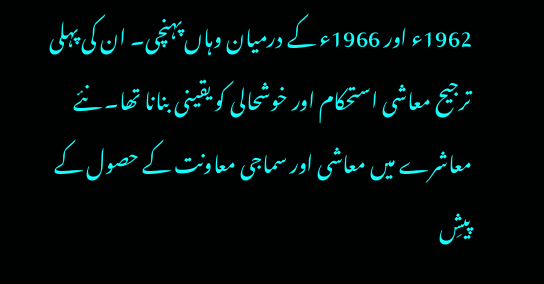1962ء اور 1966ء کے درمیان وہاں پہنچی۔ ان کی پہلی ترجیح معاشی استحکام اور خوشحالی کو یقینی بنانا تھا۔ نئے معاشرے میں معاشی اور سماجی معاونت کے حصول کے پیشِ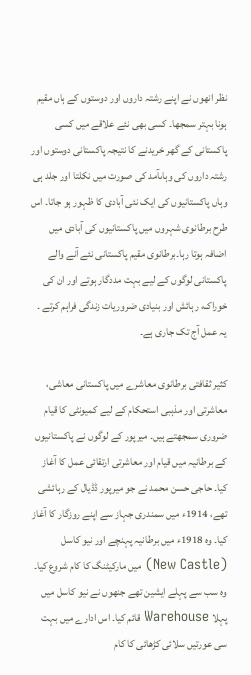نظر انھوں نے اپنے رشتہ داروں اور دوستوں کے ہاں مقیم ہونا بہتر سمجھا۔ کسی بھی نئے علاقے میں کسی پاکستانی کے گھر خریدنے کا نتیجہ پاکستانی دوستوں اور رشتہ داروں کی وہاںآمد کی صورت میں نکلتا اور جلد ہی وہاں پاکستانیوں کی ایک نئی آبادی کا ظہور ہو جاتا۔ اس طرح برطانوی شہروں میں پاکستانیوں کی آبادی میں اضافہ ہوتا رہا۔برطانوی مقیم پاکستانی نئے آنے والے پاکستانی لوگوں کے لیے بہت مددگار ہوتے اور ان کی خوراک، رہائش اور بنیادی ضروریات زندگی فراہم کرتے ۔ یہ عمل آج تک جاری ہے۔

کثیر ثقافتی برطانوی معاشرے میں پاکستانی معاشی، معاشرتی اور مذہبی استحکام کے لیے کمیونٹی کا قیام ضروری سمجھتے ہیں۔ میرپور کے لوگوں نے پاکستانیوں کے برطانیہ میں قیام اور معاشرتی ارتقائی عمل کا آغاز کیا۔ حاجی حسن محمد نے جو میرپور ڈڈیال کے رہائشی تھے، 1914ء میں سمندری جہاز سے اپنے روزگار کا آغاز کیا۔ وہ 1918ء میں برطانیہ پہنچے اور نیو کاسل (New Castle) میں مارکیٹنگ کا کام شروع کیا۔ وہ سب سے پہلے ایشین تھے جنھوں نے نیو کاسل میں پہلا Warehouse قائم کیا۔ اس ادارے میں بہت سی عورتیں سلائی کڑھائی کا کام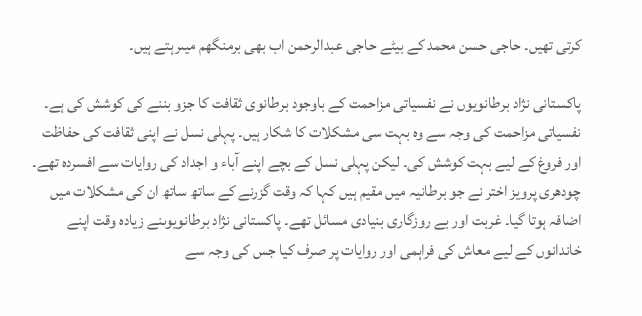کرتی تھیں۔ حاجی حسن محمد کے بیٹے حاجی عبدالرحمن اب بھی برمنگھم میںرہتے ہیں۔

پاکستانی نژاد برطانویوں نے نفسیاتی مزاحمت کے باوجود برطانوی ثقافت کا جزو بننے کی کوشش کی ہے۔ نفسیاتی مزاحمت کی وجہ سے وہ بہت سی مشکلات کا شکار ہیں۔ پہلی نسل نے اپنی ثقافت کی حفاظت اور فروغ کے لیے بہت کوشش کی۔ لیکن پہلی نسل کے بچے اپنے آباء و اجداد کی روایات سے افسردہ تھے۔ چودھری پرویز اختر نے جو برطانیہ میں مقیم ہیں کہا کہ وقت گزرنے کے ساتھ ساتھ ان کی مشکلات میں اضافہ ہوتا گیا۔ غربت اور بے روزگاری بنیادی مسائل تھے۔ پاکستانی نژاد برطانویوںنے زیادہ وقت اپنے خاندانوں کے لیے معاش کی فراہمی اور روایات پر صرف کیا جس کی وجہ سے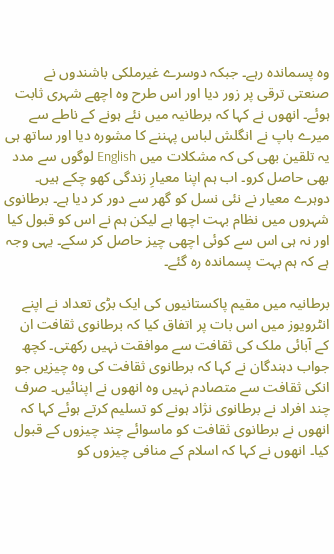وہ پسماندہ رہے۔ جبکہ دوسرے غیرملکی باشندوں نے صنعتی ترقی پر زور دیا اور اس طرح وہ اچھے شہری ثابت ہوئے۔ انھوں نے کہا کہ برطانیہ میں نئے ہونے کے ناطے سے میرے باپ نے انگلش لباس پہننے کا مشورہ دیا اور ساتھ ہی یہ تلقین بھی کی کہ مشکلات میں English لوگوں سے مدد بھی حاصل کرو۔ اب ہم اپنا معیارِ زندگی کھو چکے ہیں۔ دوہرے معیار نے نئی نسل کو گھر سے دور کر دیا ہے۔ برطانوی شہروں میں نظام بہت اچھا ہے لیکن ہم نے اس کو قبول کیا اور نہ ہی اس سے کوئی اچھی چیز حاصل کر سکے۔ یہی وجہ ہے کہ ہم بہت پسماندہ رہ گئے۔

برطانیہ میں مقیم پاکستانیوں کی ایک بڑی تعداد نے اپنے انٹرویوز میں اس بات پر اتفاق کیا کہ برطانوی ثقافت ان کے آبائی ملک کی ثقافت سے موافقت نہیں رکھتی۔ کچھ جواب دہندگان نے کہا کہ برطانوی ثقافت کی وہ چیزیں جو انکی ثقافت سے متصادم نہیں وہ انھوں نے اپنائیں۔ صرف چند افراد نے برطانوی نژاد ہونے کو تسلیم کرتے ہوئے کہا کہ انھوں نے برطانوی ثقافت کو ماسوائے چند چیزوں کے قبول کیا۔ انھوں نے کہا کہ اسلام کے منافی چیزوں کو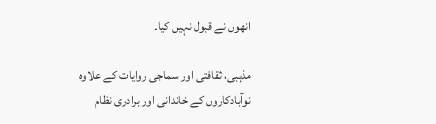انھوں نے قبول نہیں کیا۔

مذہبی، ثقافتی اور سماجی روایات کے علاوہ نوآبادکاروں کے خاندانی اور برادری نظام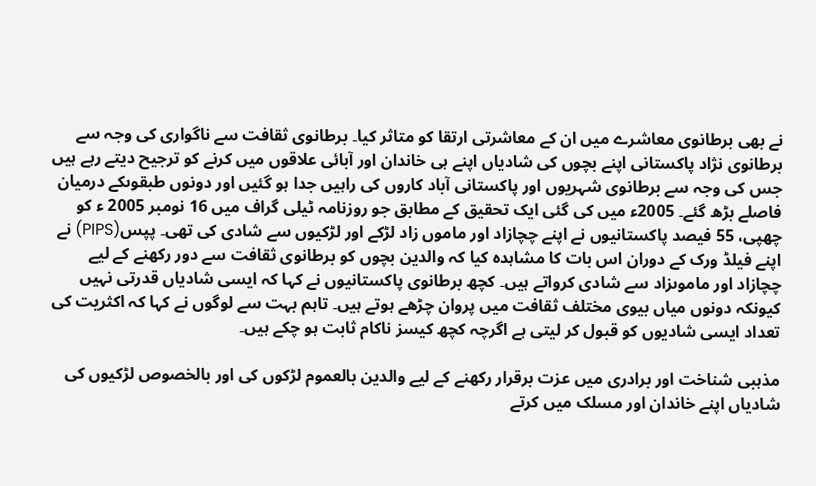نے بھی برطانوی معاشرے میں ان کے معاشرتی ارتقا کو متاثر کیا۔ برطانوی ثقافت سے ناگواری کی وجہ سے برطانوی نژاد پاکستانی اپنے بچوں کی شادیاں اپنے ہی خاندان اور آبائی علاقوں میں کرنے کو ترجیح دیتے رہے ہیں جس کی وجہ سے برطانوی شہریوں اور پاکستانی آباد کاروں کی راہیں جدا ہو گئیں اور دونوں طبقوںکے درمیان فاصلے بڑھ گئے۔ 2005ء میں کی گئی ایک تحقیق کے مطابق جو روزنامہ ٹیلی گراف میں 16 نومبر 2005 ء کو چھپی، 55 فیصد پاکستانیوں نے اپنے چچازاد اور ماموں زاد لڑکے اور لڑکیوں سے شادی کی تھی۔ پپس(PIPS) نے اپنے فیلڈ ورک کے دوران اس بات کا مشاہدہ کیا کہ والدین بچوں کو برطانوی ثقافت سے دور رکھنے کے لیے چچازاد اور ماموںزاد سے شادی کرواتے ہیں۔ کچھ برطانوی پاکستانیوں نے کہا کہ ایسی شادیاں قدرتی نہیں کیونکہ دونوں میاں بیوی مختلف ثقافت میں پروان چڑھے ہوتے ہیں۔ تاہم بہت سے لوگوں نے کہا کہ اکثریت کی تعداد ایسی شادیوں کو قبول کر لیتی ہے اگرچہ کچھ کیسز ناکام ثابت ہو چکے ہیں۔

مذہبی شناخت اور برادری میں عزت برقرار رکھنے کے لیے والدین بالعموم لڑکوں کی اور بالخصوص لڑکیوں کی شادیاں اپنے خاندان اور مسلک میں کرتے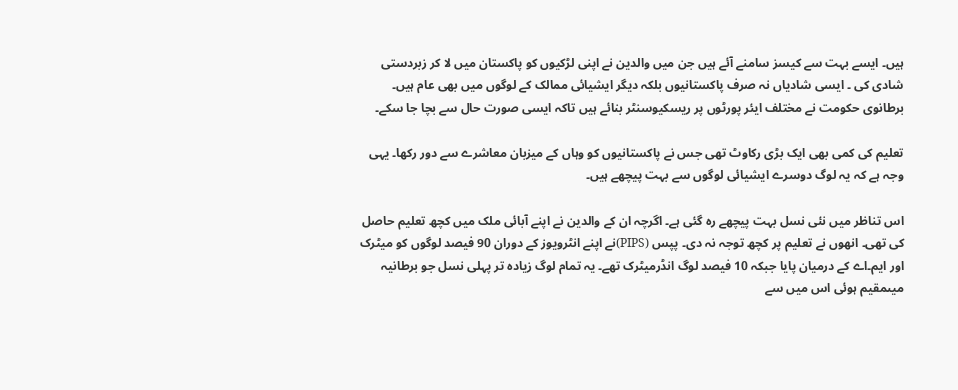ہیں۔ ایسے بہت سے کیسز سامنے آئے ہیں جن میں والدین نے اپنی لڑکیوں کو پاکستان میں لا کر زبردستی شادی کی ۔ ایسی شادیاں نہ صرف پاکستانیوں بلکہ دیگر ایشیائی ممالک کے لوگوں میں بھی عام ہیں۔ برطانوی حکومت نے مختلف ایئر پورٹوں پر ریسکیوسنٹر بنائے ہیں تاکہ ایسی صورت حال سے بچا جا سکے۔

تعلیم کی کمی بھی ایک بڑی رکاوٹ تھی جس نے پاکستانیوں کو وہاں کے میزبان معاشرے سے دور رکھا۔ یہی وجہ ہے کہ یہ لوگ دوسرے ایشیائی لوگوں سے بہت پیچھے ہیں۔

اس تناظر میں نئی نسل بہت پیچھے رہ گئی ہے۔ اگرچہ ان کے والدین نے اپنے آبائی ملک میں کچھ تعلیم حاصل کی تھی۔ انھوں نے تعلیم پر کچھ توجہ نہ دی۔ پپس (PIPS)نے اپنے انٹرویوز کے دوران 90 فیصد لوگوں کو میٹرک اور ایم۔اے کے درمیان پایا جبکہ 10 فیصد لوگ انڈرمیٹرک تھے۔ یہ تمام لوگ زیادہ تر پہلی نسل جو برطانیہ میںمقیم ہوئی اس میں سے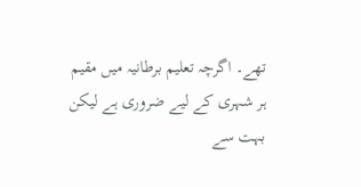تھے۔ اگرچہ تعلیم برطانیہ میں مقیم ہر شہری کے لیے ضروری ہے لیکن بہت سے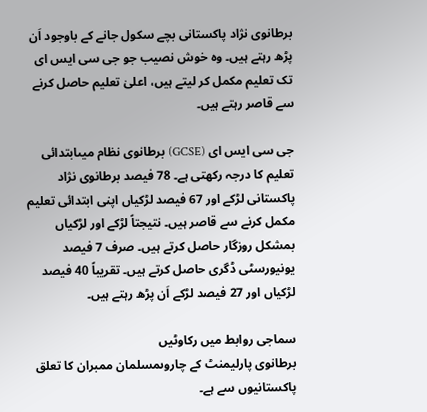برطانوی نژاد پاکستانی بچے سکول جانے کے باوجود اَن پڑھ رہتے ہیں۔ وہ خوش نصیب جو جی سی ایس ای تک تعلیم مکمل کر لیتے ہیں، اعلیٰ تعلیم حاصل کرنے سے قاصر رہتے ہیں۔

جی سی ایس ای (GCSE) برطانوی نظام میںابتدائی تعلیم کا درجہ رکھتی ہے۔ 78 فیصد برطانوی نژاد پاکستانی لڑکے اور 67 فیصد لڑکیاں اپنی ابتدائی تعلیم مکمل کرنے سے قاصر ہیں۔ نتیجتاً لڑکے اور لڑکیاں بمشکل روزگار حاصل کرتے ہیں۔ صرف 7 فیصد یونیورسٹی ڈگری حاصل کرتے ہیں۔ تقریباً 40 فیصد لڑکیاں اور 27 فیصد لڑکے اَن پڑھ رہتے ہیں۔

سماجی روابط میں رکاوٹیں
برطانوی پارلیمنٹ کے چاروںمسلمان ممبران کا تعلق پاکستانیوں سے ہے۔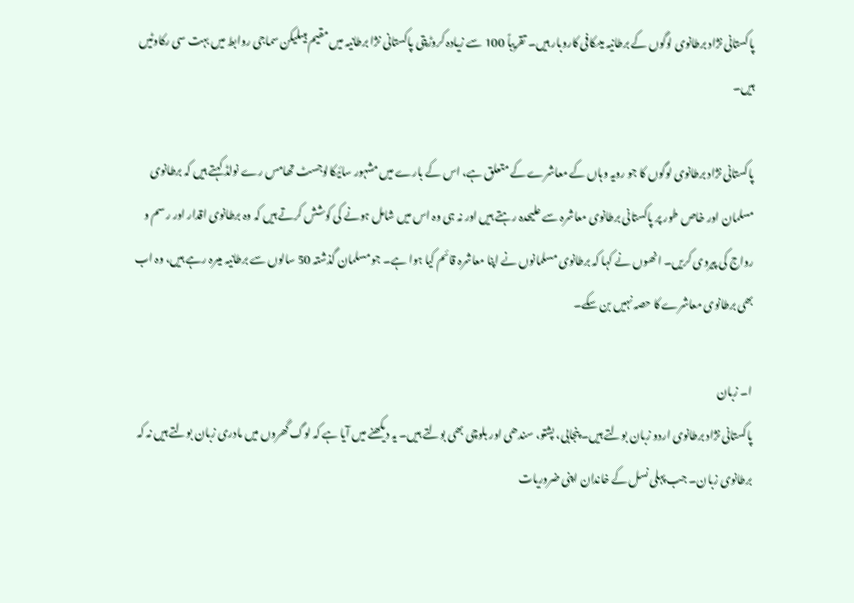پاکستانی نژاد برطانوی لوگوں کے برطانیہ میںکافی کاروبار ہیں۔ تقریباً 100 سے زیادہ کروڑپتی پاکستانی نژا برطانیہ میں مقیم ہیںلیکن سماجی روابط میں بہت سی رکاوٹیں ہیں۔

پاکستانی نژاد برطانوی لوگوں کا جو رویہ وہاں کے معاشرے کے متعلق ہے، اس کے بارے میں مشہور سائیکالوجسٹ تھامس رے نولڈ کہتے ہیں کہ برطانوی مسلمان اور خاص طور پر پاکستانی برطانوی معاشرہ سے علیحدہ رہتے ہیں اور نہ ہی وہ اس میں شامل ہونے کی کوشش کرتے ہیں کہ وہ برطانوی اقدار اور رسم و رواج کی پیروی کریں۔ انھوں نے کہا کہ برطانوی مسلمانوں نے اپنا معاشرہ قائم کیا ہوا ہے۔ جو مسلمان گذشتہ 50 سالوں سے برطانیہ میںرہ رہے ہیں، وہ اب بھی برطانوی معاشرے کا حصہ نہیں بن سکے۔

ا۔ زبان
پاکستانی نژاد برطانوی اردو زبان بولتے ہیں۔ پنجابی، پشتو، سندھی اور بلوچی بھی بولتے ہیں۔ یہ دیکھنے میں آیا ہے کہ لوگ گھروں میں مادری زبان بولتے ہیں نہ کہ برطانوی زبان۔ جب پہلی نسل کے خاندان اپنی ضروریات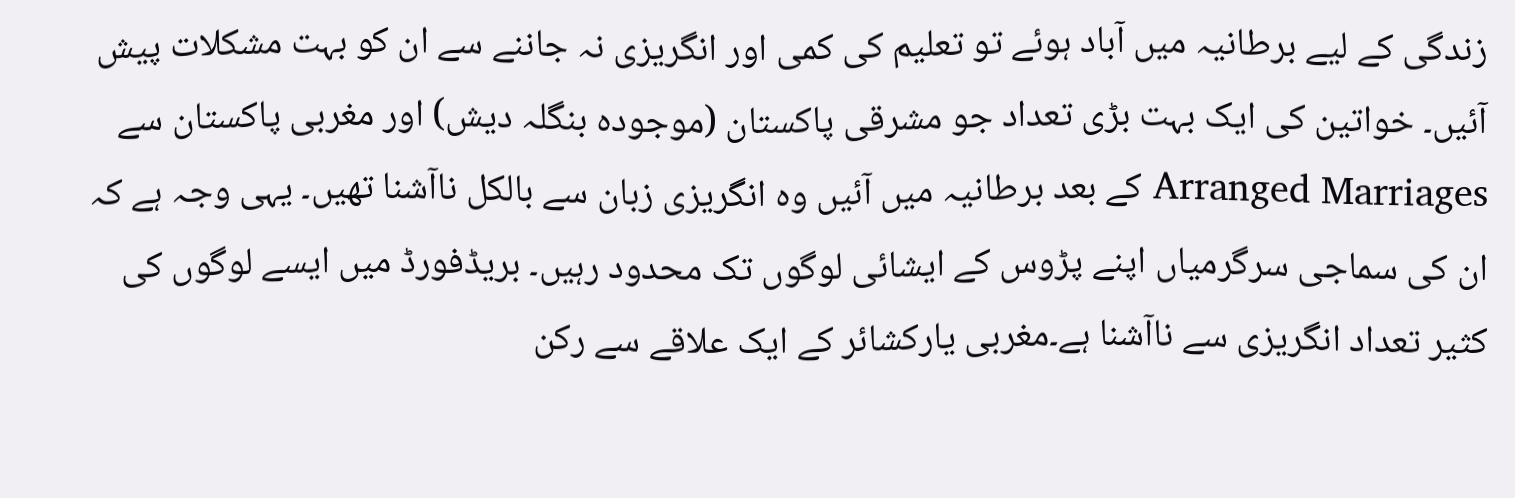زندگی کے لیے برطانیہ میں آباد ہوئے تو تعلیم کی کمی اور انگریزی نہ جاننے سے ان کو بہت مشکلات پیش آئیں۔ خواتین کی ایک بہت بڑی تعداد جو مشرقی پاکستان (موجودہ بنگلہ دیش) اور مغربی پاکستان سے Arranged Marriages کے بعد برطانیہ میں آئیں وہ انگریزی زبان سے بالکل ناآشنا تھیں۔ یہی وجہ ہے کہ ان کی سماجی سرگرمیاں اپنے پڑوس کے ایشائی لوگوں تک محدود رہیں۔ بریڈفورڈ میں ایسے لوگوں کی کثیر تعداد انگریزی سے ناآشنا ہے۔مغربی یارکشائر کے ایک علاقے سے رکن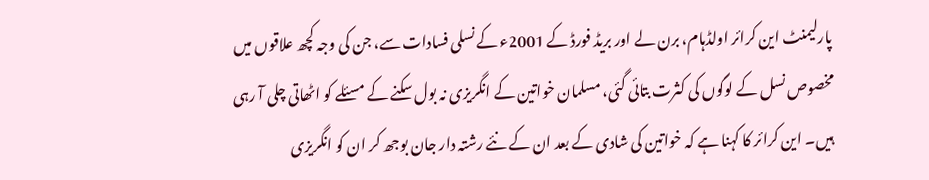پارلیمنٹ این کرائر اولڈہام، برن لے اور بریڈ فورڈ کے 2001ء کے نسلی فسادات سے، جن کی وجہ کچھ علاقوں میں مخصوص نسل کے لوگوں کی کثرت بتائی گئی، مسلمان خواتین کے انگریزی نہ بول سکنے کے مسئلے کو اٹھاتی چلی آ رہی ہیں۔ این کرائر کا کہنا ہے کہ خواتین کی شادی کے بعد ان کے نئے رشتہ دار جان بوجھ کر ان کو انگریزی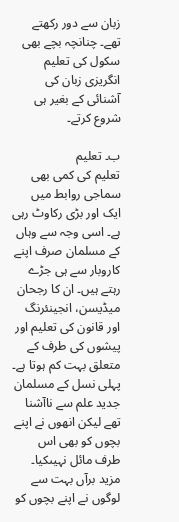زبان سے دور رکھتے تھے۔ چنانچہ بچے بھی سکول کی تعلیم انگریزی زبان کی آشنائی کے بغیر ہی شروع کرتے۔

ب۔ تعلیم
تعلیم کی کمی بھی سماجی روابط میں ایک اور بڑی رکاوٹ رہی ہے۔ اسی وجہ سے وہاں کے مسلمان صرف اپنے کاروبار سے ہی جڑے رہتے ہیں۔ ان کا رجحان میڈیسن، انجینئرنگ اور قانون کی تعلیم اور پیشوں کی طرف کے متعلق بہت کم ہوتا ہے۔ پہلی نسل کے مسلمان جدید علم سے ناآشنا تھے لیکن انھوں نے اپنے بچوں کو بھی اس طرف مائل نہیںکیا۔ مزید برآں بہت سے لوگوں نے اپنے بچوں کو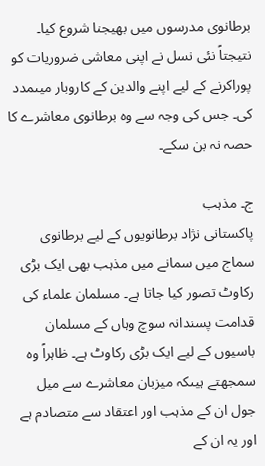برطانوی مدرسوں میں بھیجنا شروع کیا۔ نتیجتاً نئی نسل نے اپنی معاشی ضروریات کو پوراکرنے کے لیے اپنے والدین کے کاروبار میںمدد کی۔ جس کی وجہ سے وہ برطانوی معاشرے کا حصہ نہ بن سکے۔

ج۔ مذہب
پاکستانی نژاد برطانویوں کے لیے برطانوی سماج میں سمانے میں مذہب بھی ایک بڑی رکاوٹ تصور کیا جاتا ہے۔ مسلمان علماء کی قدامت پسندانہ سوچ وہاں کے مسلمان باسیوں کے لیے ایک بڑی رکاوٹ ہے۔ ظاہراً وہ سمجھتے ہیںکہ میزبان معاشرے سے میل جول ان کے مذہب اور اعتقاد سے متصادم ہے اور یہ ان کے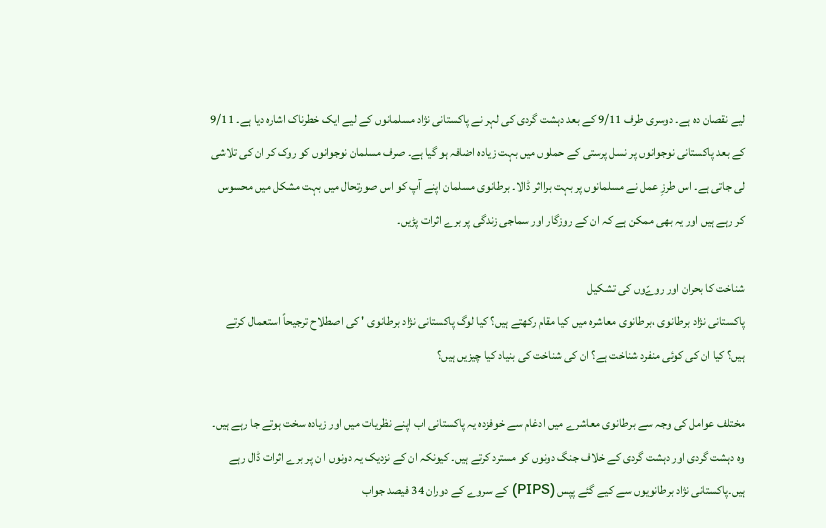لیے نقصان دہ ہے۔ دوسری طرف 9/11 کے بعد دہشت گردی کی لہر نے پاکستانی نژاد مسلمانوں کے لیے ایک خطرناک اشارہ دیا ہے۔ 9/11 کے بعد پاکستانی نوجوانوں پر نسل پرستی کے حملوں میں بہت زیادہ اضافہ ہو گیا ہے۔ صرف مسلمان نوجوانوں کو روک کر ان کی تلاشی لی جاتی ہے۔ اس طرزِ عمل نے مسلمانوں پر بہت برااثر ڈالا۔ برطانوی مسلمان اپنے آپ کو اس صورتحال میں بہت مشکل میں محسوس کر رہے ہیں اور یہ بھی ممکن ہے کہ ان کے روزگار اور سماجی زندگی پر برے اثرات پڑیں۔

شناخت کا بحران اور روےّوں کی تشکیل
پاکستانی نژاد برطانوی ،برطانوی معاشرہ میں کیا مقام رکھتے ہیں؟ کیا لوگ پاکستانی نژاد برطانوی ' کی اصطلاح ترجیحاً استعمال کرتے ہیں؟ کیا ان کی کوئی منفرد شناخت ہے؟ ان کی شناخت کی بنیاد کیا چیزیں ہیں؟

مختلف عوامل کی وجہ سے برطانوی معاشرے میں ادغام سے خوفزدہ یہ پاکستانی اب اپنے نظریات میں اور زیادہ سخت ہوتے جا رہے ہیں۔ وہ دہشت گردی اور دہشت گردی کے خلاف جنگ دونوں کو مسترد کرتے ہیں۔ کیونکہ ان کے نزدیک یہ دونوں ا ن پر برے اثرات ڈال رہے ہیں۔پاکستانی نژاد برطانویوں سے کیے گئے پپس (PIPS) کے سروے کے دوران 34 فیصد جواب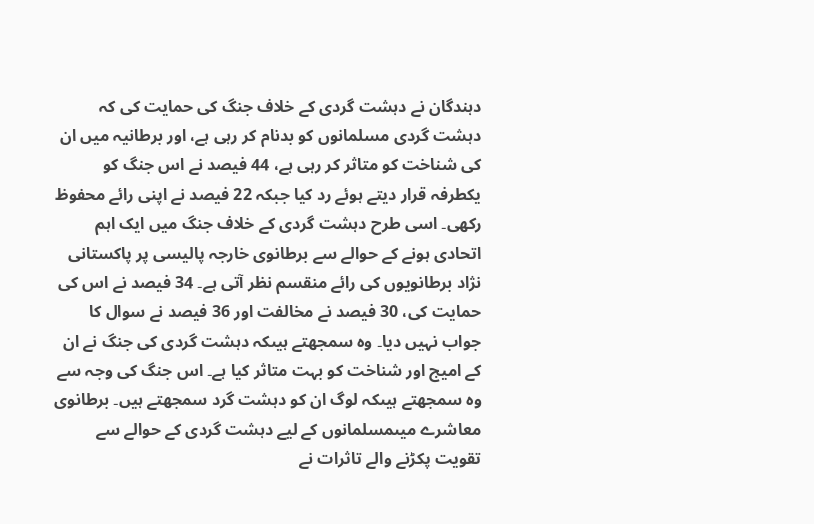دہندگان نے دہشت گردی کے خلاف جنگ کی حمایت کی کہ دہشت گردی مسلمانوں کو بدنام کر رہی ہے، اور برطانیہ میں ان کی شناخت کو متاثر کر رہی ہے، 44 فیصد نے اس جنگ کو یکطرفہ قرار دیتے ہوئے رد کیا جبکہ 22 فیصد نے اپنی رائے محفوظ رکھی۔ اسی طرح دہشت گردی کے خلاف جنگ میں ایک اہم اتحادی ہونے کے حوالے سے برطانوی خارجہ پالیسی پر پاکستانی نژاد برطانویوں کی رائے منقسم نظر آتی ہے۔ 34 فیصد نے اس کی حمایت کی، 30 فیصد نے مخالفت اور 36 فیصد نے سوال کا جواب نہیں دیا۔ وہ سمجھتے ہیںکہ دہشت گردی کی جنگ نے ان کے امیج اور شناخت کو بہت متاثر کیا ہے۔ اس جنگ کی وجہ سے وہ سمجھتے ہیںکہ لوگ ان کو دہشت گرد سمجھتے ہیں۔ برطانوی معاشرے میںمسلمانوں کے لیے دہشت گردی کے حوالے سے تقویت پکڑنے والے تاثرات نے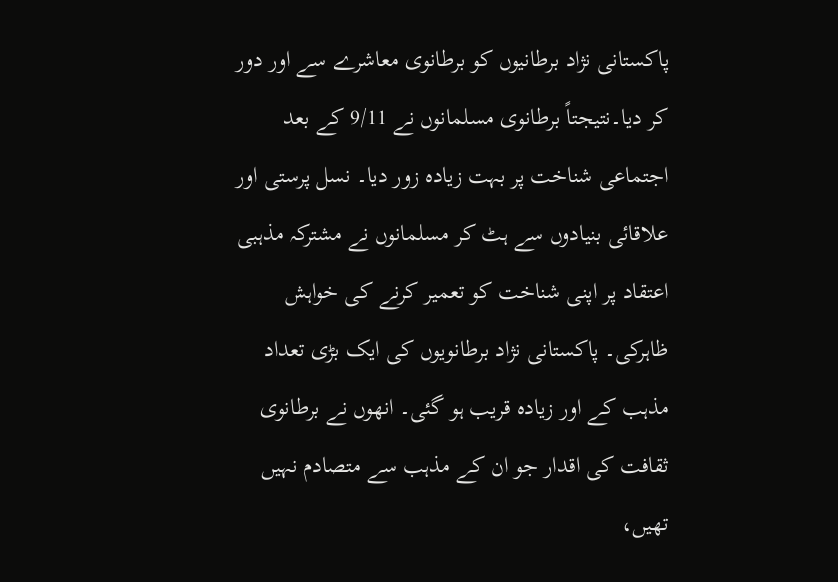پاکستانی نژاد برطانیوں کو برطانوی معاشرے سے اور دور کر دیا۔نتیجتاً برطانوی مسلمانوں نے 9/11 کے بعد اجتماعی شناخت پر بہت زیادہ زور دیا۔ نسل پرستی اور علاقائی بنیادوں سے ہٹ کر مسلمانوں نے مشترکہ مذہبی اعتقاد پر اپنی شناخت کو تعمیر کرنے کی خواہش ظاہرکی۔ پاکستانی نژاد برطانویوں کی ایک بڑی تعداد مذہب کے اور زیادہ قریب ہو گئی۔ انھوں نے برطانوی ثقافت کی اقدار جو ان کے مذہب سے متصادم نہیں تھیں،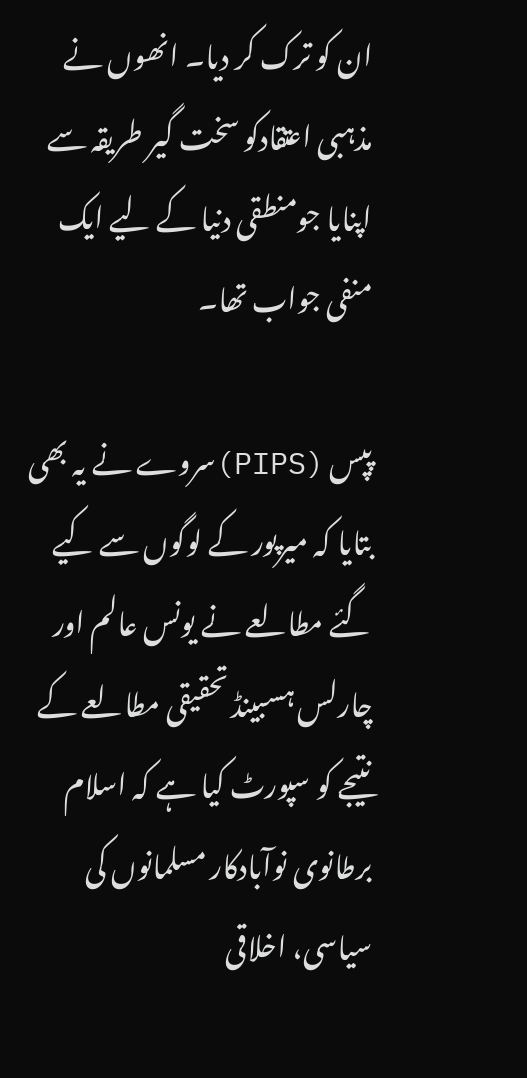ان کو ترک کر دیا۔ انھوں نے مذہبی اعتقادکو سخت گیر طریقہ سے اپنایا جومنطقی دنیا کے لیے ایک منفی جواب تھا۔

پپس (PIPS)سروے نے یہ بھی بتایا کہ میرپور کے لوگوں سے کیے گئے مطالعے نے یونس عالم اور چارلس ہسبینڈ تحقیقی مطالعے کے نتیجے کو سپورٹ کیا ہے کہ اسلام برطانوی نوآبادکار مسلمانوں کی سیاسی، اخلاقی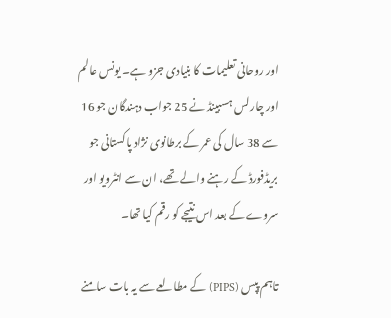اور روحانی تعلیمات کا بنیادی جزو ہے۔ یونس عالم اور چارلس ہسبینڈ نے 25 جواب دہندگان جو 16 سے 38 سال کی عمر کے برطانوی نژاد پاکستانی جو بریڈفورڈ کے رہنے والے تھے، ان سے انٹرویو اور سروے کے بعد اس نتیجے کو رقم کیا تھا۔

تاہم پپس (PIPS) کے مطالعے سے یہ بات سامنے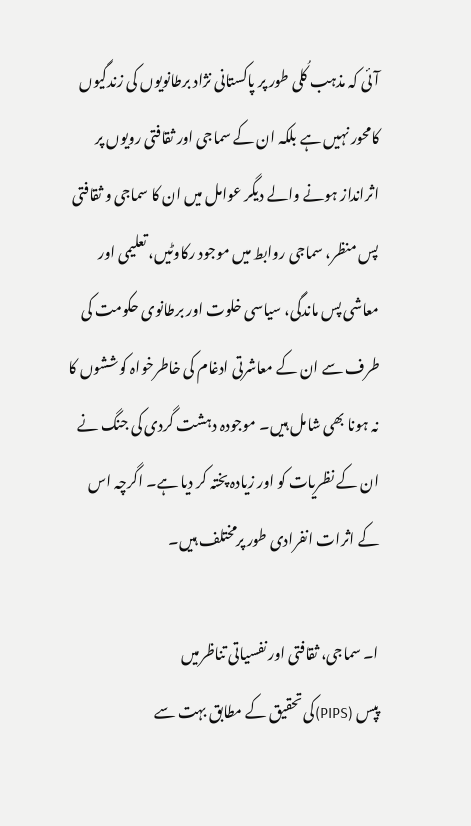آئی کہ مذہب کُلی طور پر پاکستانی نژاد برطانویوں کی زندگیوں کامحور نہیں ہے بلکہ ان کے سماجی اور ثقافتی رویوں پر اثرانداز ہونے والے دیگر عوامل میں ان کا سماجی و ثقافتی پس منظر، سماجی روابط میں موجود رکاوٹیں، تعلیمی اور معاشی پس ماندگی، سیاسی خلوت اور برطانوی حکومت کی طرف سے ان کے معاشرتی ادغام کی خاطرخواہ کوششوں کا نہ ہونا بھی شامل ہیں۔ موجودہ دہشت گردی کی جنگ نے ان کے نظریات کو اور زیادہ پختہ کر دیا ہے۔ اگرچہ اس کے اثرات انفرادی طور پرمختلف ہیں۔

ا۔ سماجی، ثقافتی اور نفسیاتی تناظرمیں
پپس (PIPS)کی تحقیق کے مطابق بہت سے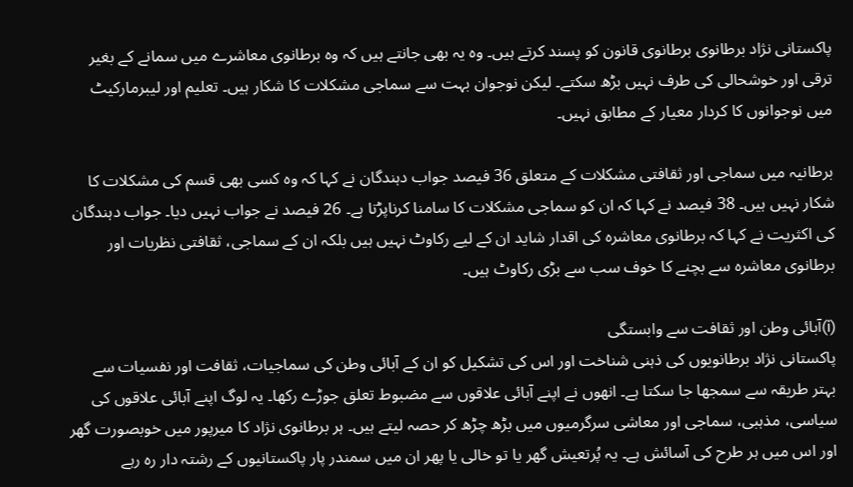پاکستانی نژاد برطانوی برطانوی قانون کو پسند کرتے ہیں۔ وہ یہ بھی جانتے ہیں کہ وہ برطانوی معاشرے میں سمانے کے بغیر ترقی اور خوشحالی کی طرف نہیں بڑھ سکتے۔ لیکن نوجوان بہت سے سماجی مشکلات کا شکار ہیں۔ تعلیم اور لیبرمارکیٹ میں نوجوانوں کا کردار معیار کے مطابق نہیں۔

برطانیہ میں سماجی اور ثقافتی مشکلات کے متعلق 36 فیصد جواب دہندگان نے کہا کہ وہ کسی بھی قسم کی مشکلات کا شکار نہیں ہیں۔ 38 فیصد نے کہا کہ ان کو سماجی مشکلات کا سامنا کرناپڑتا ہے۔ 26 فیصد نے جواب نہیں دیا۔ جواب دہندگان کی اکثریت نے کہا کہ برطانوی معاشرہ کی اقدار شاید ان کے لیے رکاوٹ نہیں ہیں بلکہ ان کے سماجی، ثقافتی نظریات اور برطانوی معاشرہ سے بچنے کا خوف سب سے بڑی رکاوٹ ہیں۔

(i)آبائی وطن اور ثقافت سے وابستگی
پاکستانی نژاد برطانویوں کی ذہنی شناخت اور اس کی تشکیل کو ان کے آبائی وطن کی سماجیات، ثقافت اور نفسیات سے بہتر طریقہ سے سمجھا جا سکتا ہے۔ انھوں نے اپنے آبائی علاقوں سے مضبوط تعلق جوڑے رکھا۔ یہ لوگ اپنے آبائی علاقوں کی سیاسی، مذہبی، سماجی اور معاشی سرگرمیوں میں بڑھ چڑھ کر حصہ لیتے ہیں۔ ہر برطانوی نژاد کا میرپور میں خوبصورت گھر اور اس میں ہر طرح کی آسائش ہے۔ یہ پُرتعیش گھر یا تو خالی یا پھر ان میں سمندر پار پاکستانیوں کے رشتہ دار رہ رہے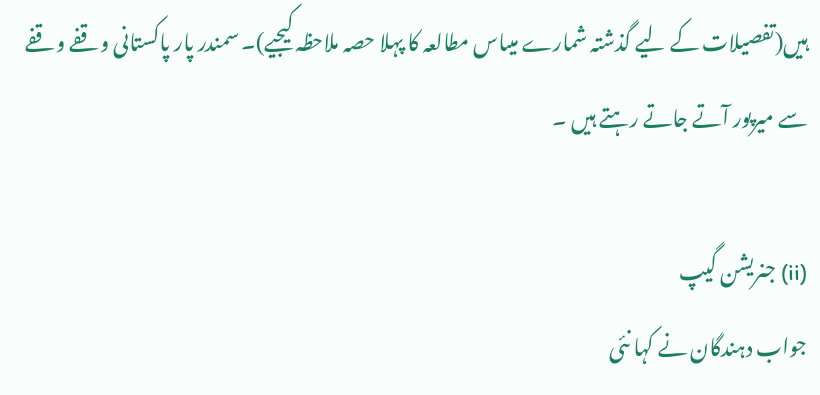ہیں(تفصیلات کے لیے گذشتہ شمارے میںاس مطالعہ کا پہلا حصہ ملاحظہ کیجیے)۔ سمندر پار پاکستانی وقفے وقفے سے میرپور آتے جاتے رہتے ہیں ۔

(ii) جنریشن گیپ
جواب دہندگان نے کہا نئی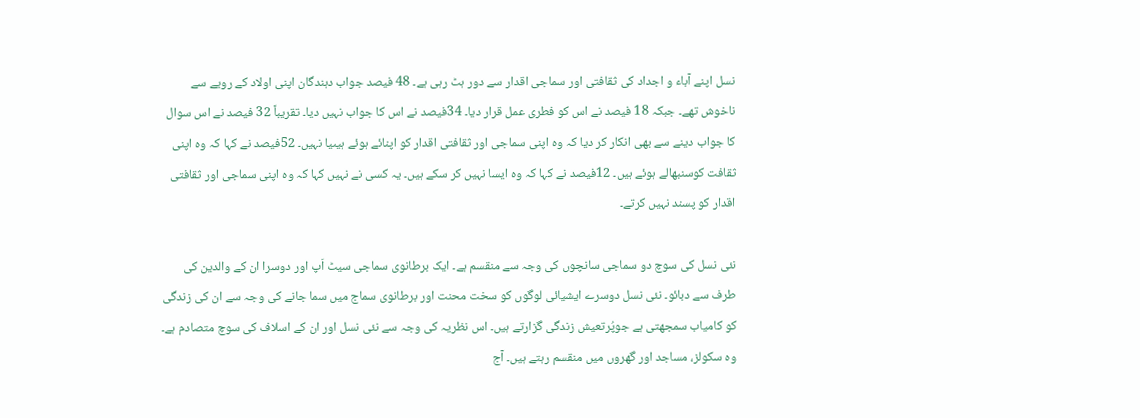نسل اپنے آباء و اجداد کی ثقافتی اور سماجی اقدار سے دور ہٹ رہی ہے۔ 48 فیصد جواب دہندگان اپنی اولاد کے رویے سے ناخوش تھے۔ جبکہ 18 فیصد نے اس کو فطری عمل قرار دیا۔ 34فیصد نے اس کا جواب نہیں دیا۔ تقریباً 32 فیصد نے اس سوال کا جواب دینے سے بھی انکار کر دیا کہ وہ اپنی سماجی اور ثقافتی اقدار کو اپنائے ہوئے ہیںیا نہیں۔ 52فیصد نے کہا کہ وہ اپنی ثقافت کوسنبھالے ہوئے ہیں۔ 12فیصد نے کہا کہ وہ ایسا نہیں کر سکے ہیں۔ یہ کسی نے نہیں کہا کہ وہ اپنی سماجی اور ثقافتی اقدار کو پسند نہیں کرتے۔

نئی نسل کی سوچ دو سماجی سانچوں کی وجہ سے منقسم ہے۔ ایک برطانوی سماجی سیٹ اَپ اور دوسرا ان کے والدین کی طرف سے دبائو۔ نئی نسل دوسرے ایشیائی لوگوں کو سخت محنت اور برطانوی سماج میں سما جانے کی وجہ سے ان کی زندگی کو کامیاب سمجھتی ہے جوپُرتعیش زندگی گزارتے ہیں۔ اس نظریہ کی وجہ سے نئی نسل اور ان کے اسلاف کی سوچ متصادم ہے۔ وہ سکولز، مساجد اور گھروں میں منقسم رہتے ہیں۔ آج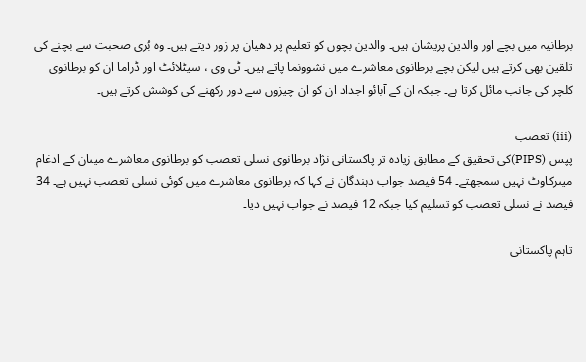برطانیہ میں بچے اور والدین پریشان ہیں۔ والدین بچوں کو تعلیم پر دھیان پر زور دیتے ہیں۔ وہ بُری صحبت سے بچنے کی تلقین بھی کرتے ہیں لیکن بچے برطانوی معاشرے میں نشوونما پاتے ہیں۔ ٹی وی ، سیٹلائٹ اور ڈراما ان کو برطانوی کلچر کی جانب مائل کرتا ہے۔ جبکہ ان کے آبائو اجداد ان کو ان چیزوں سے دور رکھنے کی کوشش کرتے ہیں۔

(iii) تعصب
پپس (PIPS)کی تحقیق کے مطابق زیادہ تر پاکستانی نژاد برطانوی نسلی تعصب کو برطانوی معاشرے میںان کے ادغام میںرکاوٹ نہیں سمجھتے۔ 54 فیصد جواب دہندگان نے کہا کہ برطانوی معاشرے میں کوئی نسلی تعصب نہیں ہے۔ 34 فیصد نے نسلی تعصب کو تسلیم کیا جبکہ 12 فیصد نے جواب نہیں دیا۔

تاہم پاکستانی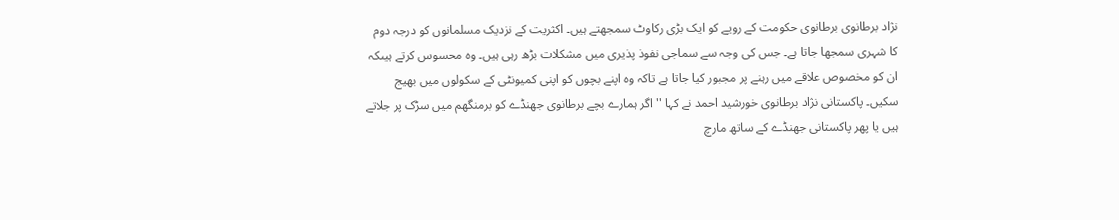نژاد برطانوی برطانوی حکومت کے رویے کو ایک بڑی رکاوٹ سمجھتے ہیں۔ اکثریت کے نزدیک مسلمانوں کو درجہ دوم کا شہری سمجھا جاتا ہے۔ جس کی وجہ سے سماجی نفوذ پذیری میں مشکلات بڑھ رہی ہیں۔ وہ محسوس کرتے ہیںکہ ان کو مخصوص علاقے میں رہنے پر مجبور کیا جاتا ہے تاکہ وہ اپنے بچوں کو اپنی کمیونٹی کے سکولوں میں بھیج سکیں۔ پاکستانی نژاد برطانوی خورشید احمد نے کہا ''اگر ہمارے بچے برطانوی جھنڈے کو برمنگھم میں سڑک پر جلاتے ہیں یا پھر پاکستانی جھنڈے کے ساتھ مارچ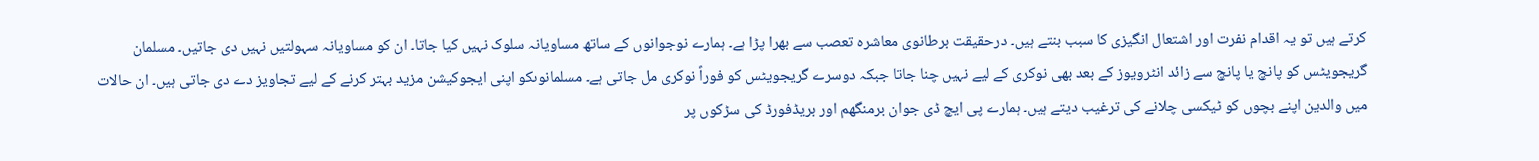کرتے ہیں تو یہ اقدام نفرت اور اشتعال انگیزی کا سبب بنتے ہیں۔ درحقیقت برطانوی معاشرہ تعصب سے بھرا پڑا ہے۔ ہمارے نوجوانوں کے ساتھ مساویانہ سلوک نہیں کیا جاتا۔ ان کو مساویانہ سہولتیں نہیں دی جاتیں۔ مسلمان گریجویٹس کو پانچ یا پانچ سے زائد انٹرویوز کے بعد بھی نوکری کے لیے نہیں چنا جاتا جبکہ دوسرے گریجویٹس کو فوراً نوکری مل جاتی ہے۔ مسلمانوںکو اپنی ایجوکیشن مزید بہتر کرنے کے لیے تجاویز دے دی جاتی ہیں۔ ان حالات میں والدین اپنے بچوں کو ٹیکسی چلانے کی ترغیب دیتے ہیں۔ ہمارے پی ایچ ڈی جوان برمنگھم اور بریڈفورڈ کی سڑکوں پر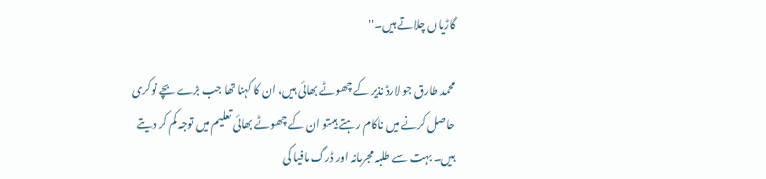گاڑیاں چلاتے ہیں۔''

محمد طارق جو لارڈ نذیر کے چھوٹے بھائی ہیں، ان کا کہنا تھا جب بڑے بچے نوکری حاصل کرنے میں ناکام رہتے ہیںتو ان کے چھوٹے بھائی تعلیم میں توجہ کم کر دیتے ہیں۔ بہت سے طلبہ مجرمانہ اور ڈرگ مافیا کی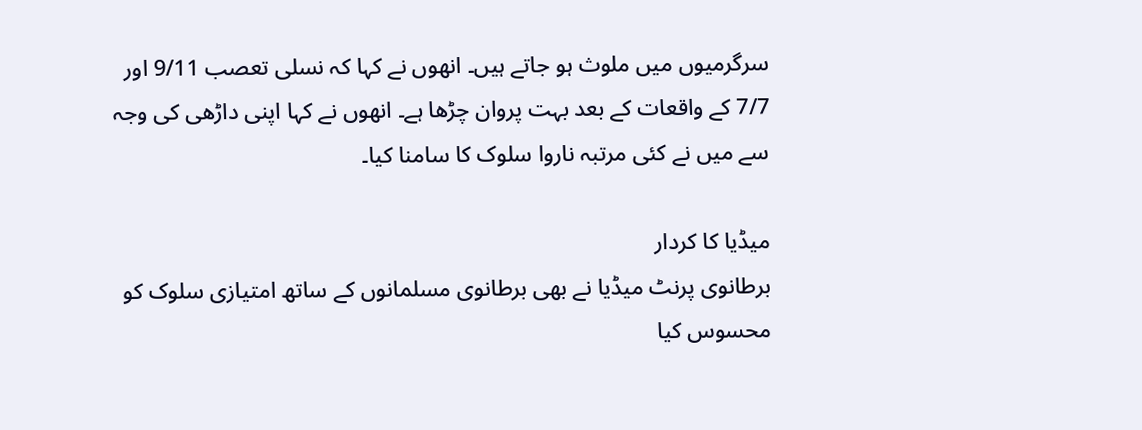سرگرمیوں میں ملوث ہو جاتے ہیں۔ انھوں نے کہا کہ نسلی تعصب 9/11 اور 7/7 کے واقعات کے بعد بہت پروان چڑھا ہے۔ انھوں نے کہا اپنی داڑھی کی وجہ سے میں نے کئی مرتبہ ناروا سلوک کا سامنا کیا۔

میڈیا کا کردار
برطانوی پرنٹ میڈیا نے بھی برطانوی مسلمانوں کے ساتھ امتیازی سلوک کو محسوس کیا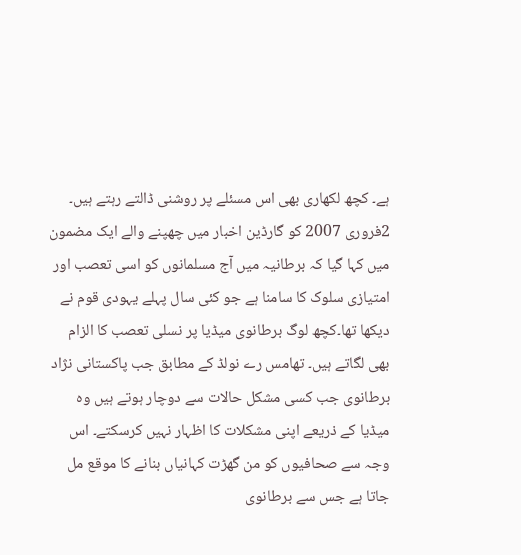ہے۔ کچھ لکھاری بھی اس مسئلے پر روشنی ڈالتے رہتے ہیں۔ 2فروری 2007 کو گارڈین اخبار میں چھپنے والے ایک مضمون میں کہا گیا کہ برطانیہ میں آج مسلمانوں کو اسی تعصب اور امتیازی سلوک کا سامنا ہے جو کئی سال پہلے یہودی قوم نے دیکھا تھا۔کچھ لوگ برطانوی میڈیا پر نسلی تعصب کا الزام بھی لگاتے ہیں۔ تھامس رے نولڈ کے مطابق جب پاکستانی نژاد برطانوی جب کسی مشکل حالات سے دوچار ہوتے ہیں وہ میڈیا کے ذریعے اپنی مشکلات کا اظہار نہیں کرسکتے۔ اس وجہ سے صحافیوں کو من گھڑت کہانیاں بنانے کا موقع مل جاتا ہے جس سے برطانوی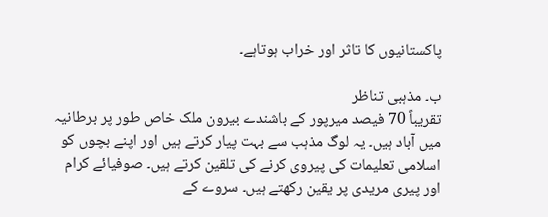پاکستانیوں کا تاثر اور خراب ہوتاہے۔

ب۔ مذہبی تناظر
تقریباً 70 فیصد میرپور کے باشندے بیرون ملک خاص طور پر برطانیہ میں آباد ہیں۔ یہ لوگ مذہب سے بہت پیار کرتے ہیں اور اپنے بچوں کو اسلامی تعلیمات کی پیروی کرنے کی تلقین کرتے ہیں۔ صوفیائے کرام اور پیری مریدی پر یقین رکھتے ہیں۔ سروے کے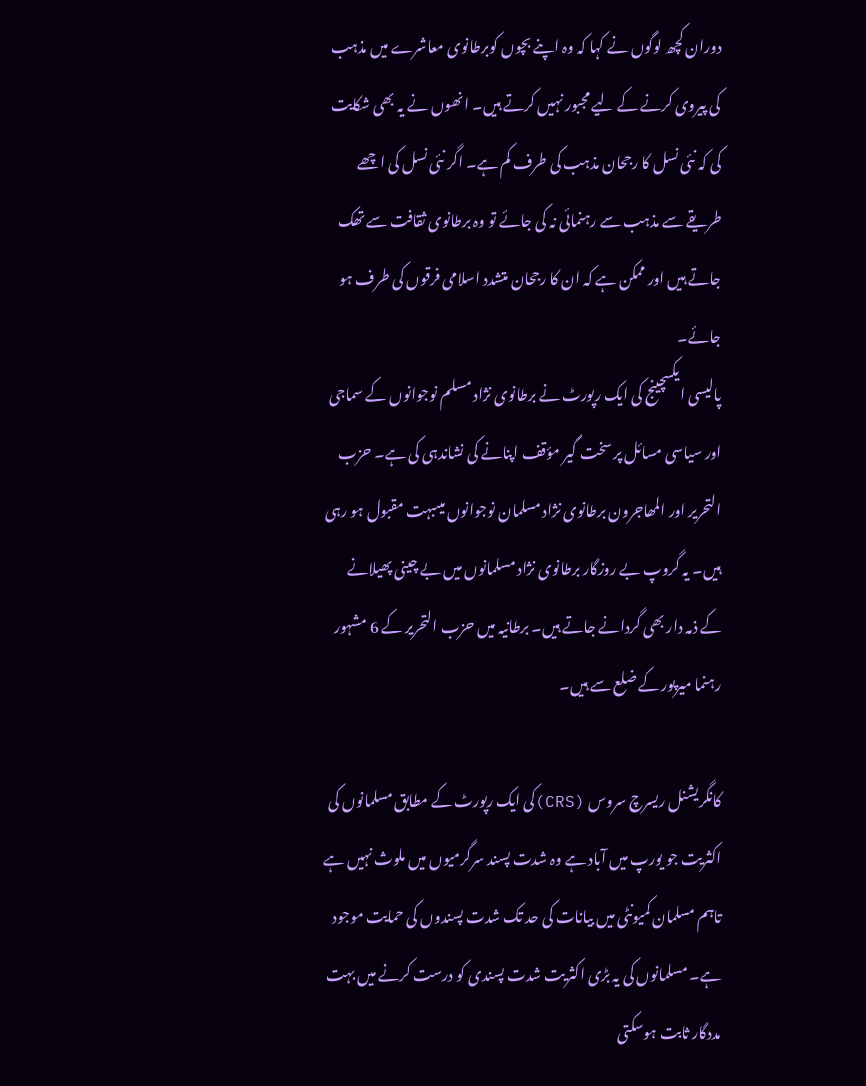دوران کچھ لوگوں نے کہا کہ وہ اپنے بچوں کوبرطانوی معاشرے میں مذہب کی پیروی کرنے کے لیے مجبور نہیں کرتے ہیں۔ انھوں نے یہ بھی شکایت کی کہ نئی نسل کا رجحان مذہب کی طرف کم ہے۔ اگر نئی نسل کی اچھے طریقے سے مذہب سے رہنمائی نہ کی جائے تو وہ برطانوی ثقافت سے تھک جاتے ہیں اور ممکن ہے کہ ان کا رجحان متشدد اسلامی فرقوں کی طرف ہو جائے۔
پالیسی ایکسچینج کی ایک رپورٹ نے برطانوی نژاد مسلم نوجوانوں کے سماجی اور سیاسی مسائل پر سخت گیر مؤقف اپنانے کی نشاندہی کی ہے۔ حزب التحریر اور المھاجرون برطانوی نژاد مسلمان نوجوانوں میںبہت مقبول ہو رہی ہیں۔ یہ گروپ بے روزگار برطانوی نژاد مسلمانوں میں بے چینی پھیلانے کے ذمہ دار بھی گردانے جاتے ہیں۔ برطانیہ میں حزب التحریر کے 6 مشہور رہنما میرپور کے ضلع سے ہیں۔

کانگریشنل ریسرچ سروس (CRS)کی ایک رپورٹ کے مطابق مسلمانوں کی اکثریت جو یورپ میں آباد ہے وہ شدت پسند سرگرمیوں میں ملوث نہیں ہے تاہم مسلمان کمیونٹی میں بیانات کی حد تک شدت پسندوں کی حمایت موجود ہے۔ مسلمانوں کی یہ بڑی اکثریت شدت پسندی کو درست کرنے میں بہت مددگار ثابت ہوسکتی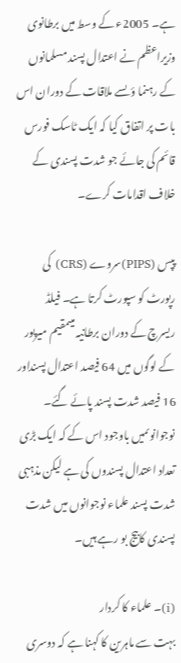ہے۔ 2005ء کے وسط میں برطانوی وزیراعظم نے اعتدال پسند مسلمانوں کے رہنما ؤںسے ملاقات کے دوران اس بات پر اتفاق کیا کہ ایک ٹاسک فورس قائم کی جائے جو شدت پسندی کے خلاف اقدامات کرے۔

پپس (PIPS)سروے (CRS) کی رپورٹ کو سپورٹ کرتا ہے۔ فیلڈ ریسرچ کے دوران برطانیہ میںمقیم میرپور کے لوگوں میں 64 فیصد اعتدال پسنداور 16 فیصد شدت پسند پائے گئے۔ نوجوانوںمیں باوجود اس کے کہ ایک بڑی تعداد اعتدال پسندوں کی ہے لیکن مذہبی شدت پسند علماء نوجوانوں میں شدت پسندی کابیج بو رہے ہیں۔

(i)۔ علماء کا کردار
بہت سے ماہرین کا کہنا ہے کہ دوسری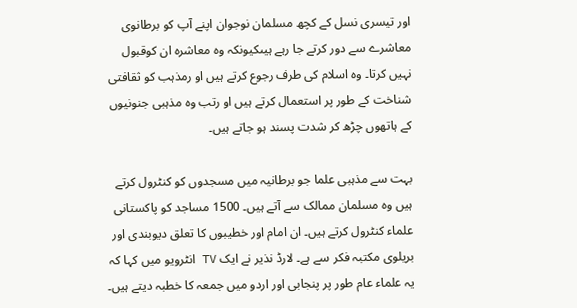اور تیسری نسل کے کچھ مسلمان نوجوان اپنے آپ کو برطانوی معاشرے سے دور کرتے جا رہے ہیںکیونکہ وہ معاشرہ ان کوقبول نہیں کرتا۔ وہ اسلام کی طرف رجوع کرتے ہیں او رمذہب کو ثقافتی شناخت کے طور پر استعمال کرتے ہیں او رتب وہ مذہبی جنونیوں کے ہاتھوں چڑھ کر شدت پسند ہو جاتے ہیں۔

بہت سے مذہبی علما جو برطانیہ میں مسجدوں کو کنٹرول کرتے ہیں وہ مسلمان ممالک سے آتے ہیں۔ 1500 مساجد کو پاکستانی علماء کنٹرول کرتے ہیں۔ ان امام اور خطیبوں کا تعلق دیوبندی اور بریلوی مکتبہ فکر سے ہے۔ لارڈ نذیر نے ایک TV انٹرویو میں کہا کہ یہ علماء عام طور پر پنجابی اور اردو میں جمعہ کا خطبہ دیتے ہیں۔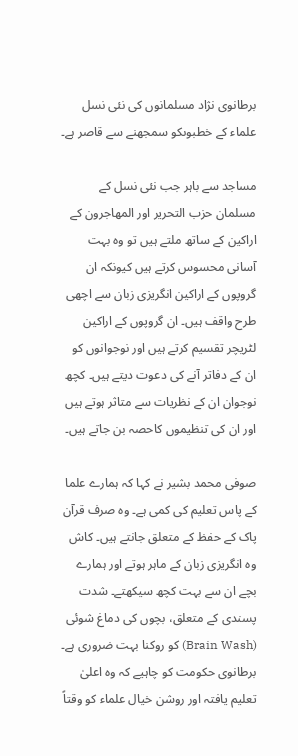برطانوی نژاد مسلمانوں کی نئی نسل علماء کے خطبوںکو سمجھنے سے قاصر ہے۔

مساجد سے باہر جب نئی نسل کے مسلمان حزب التحریر اور المھاجرون کے اراکین کے ساتھ ملتے ہیں تو وہ بہت آسانی محسوس کرتے ہیں کیونکہ ان گروپوں کے اراکین انگریزی زبان سے اچھی طرح واقف ہیں۔ ان گروپوں کے اراکین لٹریچر تقسیم کرتے ہیں اور نوجوانوں کو ان کے دفاتر آنے کی دعوت دیتے ہیں۔ کچھ نوجوان ان کے نظریات سے متاثر ہوتے ہیں اور ان کی تنظیموں کاحصہ بن جاتے ہیں۔

صوفی محمد بشیر نے کہا کہ ہمارے علما کے پاس تعلیم کی کمی ہے۔ وہ صرف قرآن پاک کے حفظ کے متعلق جانتے ہیں۔ کاش وہ انگریزی زبان کے ماہر ہوتے اور ہمارے بچے ان سے بہت کچھ سیکھتے۔ شدت پسندی کے متعلق، بچوں کی دماغ شوئی (Brain Wash) کو روکنا بہت ضروری ہے۔ برطانوی حکومت کو چاہیے کہ وہ اعلیٰ تعلیم یافتہ اور روشن خیال علماء کو وقتاً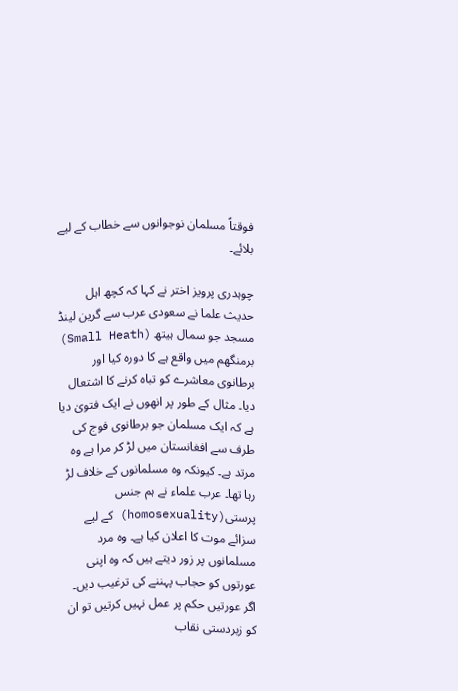فوقتاً مسلمان نوجوانوں سے خطاب کے لیے بلائے۔

چوہدری پرویز اختر نے کہا کہ کچھ اہل حدیث علما نے سعودی عرب سے گرین لینڈ مسجد جو سمال ہیتھ (Small Heath) برمنگھم میں واقع ہے کا دورہ کیا اور برطانوی معاشرے کو تباہ کرنے کا اشتعال دیا۔ مثال کے طور پر انھوں نے ایک فتویٰ دیا ہے کہ ایک مسلمان جو برطانوی فوج کی طرف سے افغانستان میں لڑ کر مرا ہے وہ مرتد ہے۔ کیونکہ وہ مسلمانوں کے خلاف لڑ رہا تھا۔ عرب علماء نے ہم جنس پرستی(homosexuality) کے لیے سزائے موت کا اعلان کیا ہے۔ وہ مرد مسلمانوں پر زور دیتے ہیں کہ وہ اپنی عورتوں کو حجاب پہننے کی ترغیب دیں۔ اگر عورتیں حکم پر عمل نہیں کرتیں تو ان کو زبردستی نقاب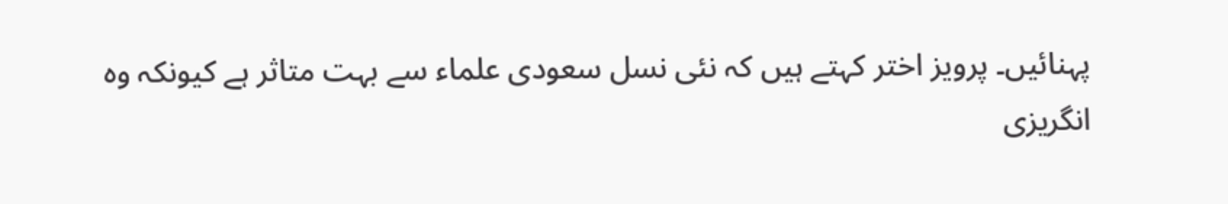پہنائیں۔ پرویز اختر کہتے ہیں کہ نئی نسل سعودی علماء سے بہت متاثر ہے کیونکہ وہ انگریزی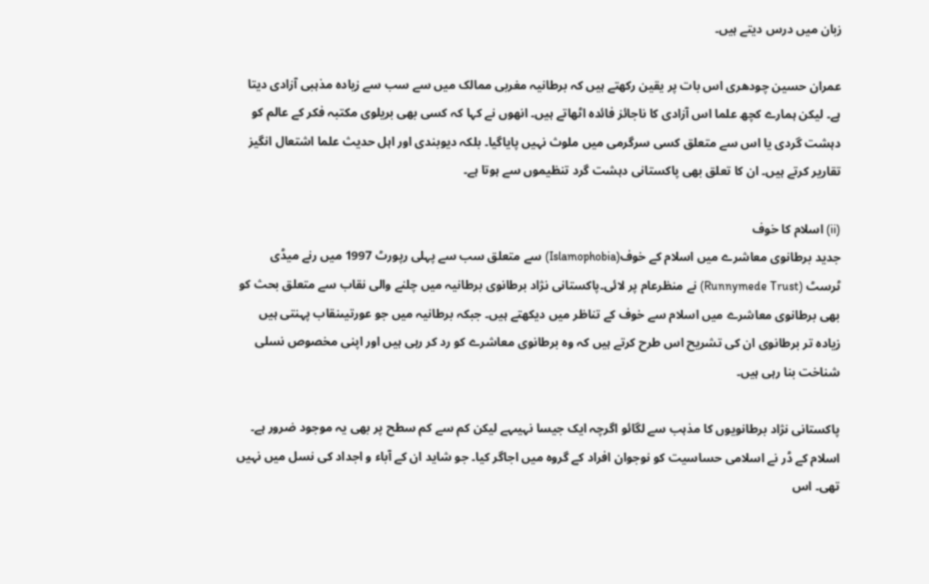زبان میں درس دیتے ہیں۔

عمران حسین چودھری اس بات پر یقین رکھتے ہیں کہ برطانیہ مغربی ممالک میں سے سب سے زیادہ مذہبی آزادی دیتا ہے۔ لیکن ہمارے کچھ علما اس آزادی کا ناجائز فائدہ اٹھاتے ہیں۔ انھوں نے کہا کہ کسی بھی بریلوی مکتبہ فکر کے عالم کو دہشت گردی یا اس سے متعلق کسی سرگرمی میں ملوث نہیں پایاگیا۔ بلکہ دیوبندی اور اہل حدیث علما اشتعال انگیز تقاریر کرتے ہیں۔ ان کا تعلق بھی پاکستانی دہشت گرد تنظیموں سے ہوتا ہے۔

(ii) اسلام کا خوف
جدید برطانوی معاشرے میں اسلام کے خوف(Islamophobia) سے متعلق سب سے پہلی رپورٹ 1997 میں رنے میڈی ٹرسٹ (Runnymede Trust) نے منظرعام پر لائی۔پاکستانی نژاد برطانوی برطانیہ میں چلنے والی نقاب سے متعلق بحث کو بھی برطانوی معاشرے میں اسلام سے خوف کے تناظر میں دیکھتے ہیں۔ جبکہ برطانیہ میں جو عورتیںنقاب پہنتی ہیں زیادہ تر برطانوی ان کی تشریح اس طرح کرتے ہیں کہ وہ برطانوی معاشرے کو رد کر رہی ہیں اور اپنی مخصوص نسلی شناخت بنا رہی ہیں۔

پاکستانی نژاد برطانویوں کا مذہب سے لگائو اگرچہ ایک جیسا نہیںہے لیکن کم سے کم سطح پر بھی یہ موجود ضرور ہے۔ اسلام کے ڈر نے اسلامی حساسیت کو نوجوان افراد کے گروہ میں اجاگر کیا۔ جو شاید ان کے آباء و اجداد کی نسل میں نہیں تھی۔ اس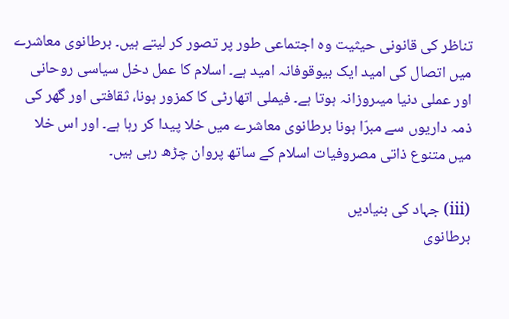تناظر کی قانونی حیثیت وہ اجتماعی طور پر تصور کر لیتے ہیں۔ برطانوی معاشرے میں اتصال کی امید ایک بیوقوفانہ امید ہے۔ اسلام کا عمل دخل سیاسی روحانی اور عملی دنیا میںروزانہ ہوتا ہے۔ فیملی اتھارٹی کا کمزور ہونا، ثقافتی اور گھر کی ذمہ داریوں سے مبرّا ہونا برطانوی معاشرے میں خلا پیدا کر رہا ہے۔ اور اس خلا میں متنوع ذاتی مصروفیات اسلام کے ساتھ پروان چڑھ رہی ہیں۔

(iii) جہاد کی بنیادیں
برطانوی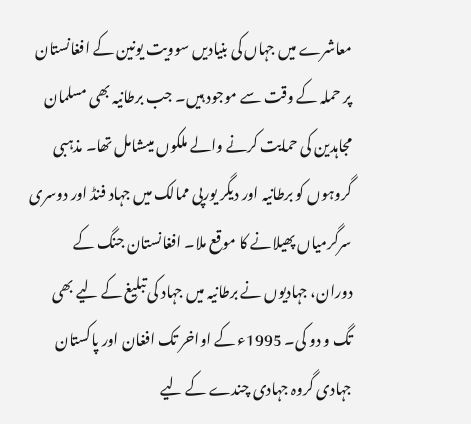معاشرے میں جہاں کی بنیادیں سوویت یونین کے افغانستان پر حملہ کے وقت سے موجود ہیں۔ جب برطانیہ بھی مسلمان مجاہدین کی حمایت کرنے والے ملکوں میںشامل تھا۔ مذہبی گروہوں کو برطانیہ اور دیگر یورپی ممالک میں جہاد فنڈ اور دوسری سرگرمیاں پھیلانے کا موقع ملا۔ افغانستان جنگ کے دوران، جہادیوں نے برطانیہ میں جہاد کی تبلیغ کے لیے بھی تگ و دو کی۔ 1995ء کے اواخر تک افغان اور پاکستان جہادی گروہ جہادی چندے کے لیے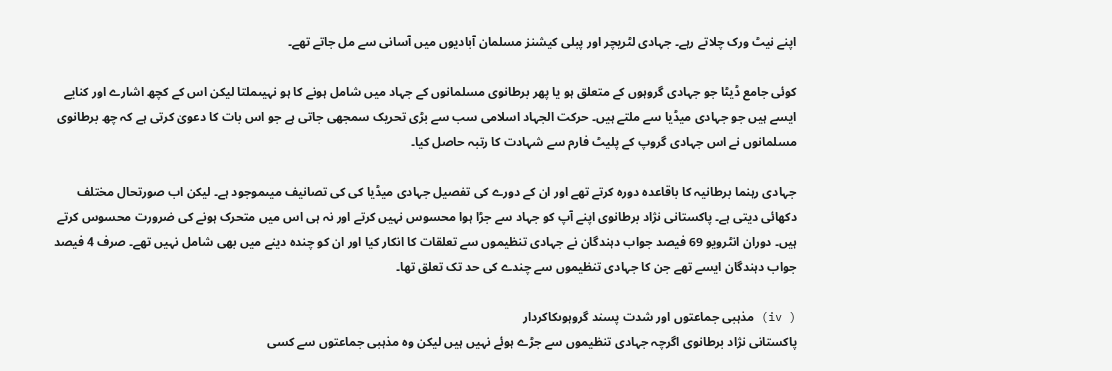اپنے نیٹ ورک چلاتے رہے۔ جہادی لٹریچر اور پبلی کیشنز مسلمان آبادیوں میں آسانی سے مل جاتے تھے۔

کوئی جامع ڈیٹا جو جہادی گروہوں کے متعلق ہو یا پھر برطانوی مسلمانوں کے جہاد میں شامل ہونے کا ہو نہیںملتا لیکن اس کے کچھ اشارے اور کنایے ایسے ہیں جو جہادی میڈیا سے ملتے ہیں۔ حرکت الجہاد اسلامی سب سے بڑی تحریک سمجھی جاتی ہے جو اس بات کا دعویٰ کرتی ہے کہ چھ برطانوی مسلمانوں نے اس جہادی گروپ کے پلیٹ فارم سے شہادت کا رتبہ حاصل کیا۔

جہادی رہنما برطانیہ کا باقاعدہ دورہ کرتے تھے اور ان کے دورے کی تفصیل جہادی میڈیا کی کی تصانیف میںموجود ہے۔ لیکن اب صورتحال مختلف دکھائی دیتی ہے۔ پاکستانی نژاد برطانوی اپنے آپ کو جہاد سے جڑا ہوا محسوس نہیں کرتے اور نہ ہی اس میں متحرک ہونے کی ضرورت محسوس کرتے ہیں۔ دوران انٹرویو 69 فیصد جواب دہندگان نے جہادی تنظیموں سے تعلقات کا انکار کیا اور ان کو چندہ دینے میں بھی شامل نہیں تھے۔ صرف 4 فیصد جواب دہندگان ایسے تھے جن کا جہادی تنظیموں سے چندے کی حد تک تعلق تھا۔

( iv) مذہبی جماعتوں اور شدت پسند گروہوںکاکردار
پاکستانی نژاد برطانوی اگرچہ جہادی تنظیموں سے جڑے ہوئے نہیں ہیں لیکن وہ مذہبی جماعتوں سے کسی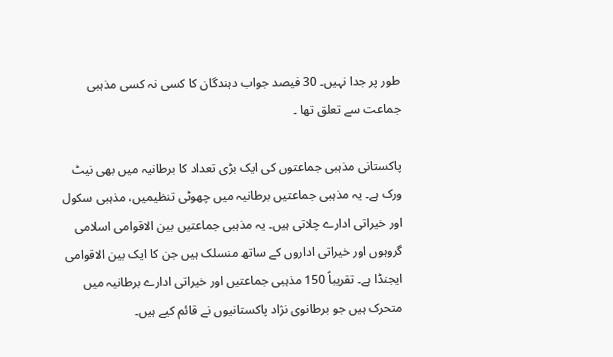طور پر جدا نہیں۔ 30 فیصد جواب دہندگان کا کسی نہ کسی مذہبی جماعت سے تعلق تھا ۔

پاکستانی مذہبی جماعتوں کی ایک بڑی تعداد کا برطانیہ میں بھی نیٹ ورک ہے۔ یہ مذہبی جماعتیں برطانیہ میں چھوٹی تنظیمیں، مذہبی سکول اور خیراتی ادارے چلاتی ہیں۔ یہ مذہبی جماعتیں بین الاقوامی اسلامی گروہوں اور خیراتی اداروں کے ساتھ منسلک ہیں جن کا ایک بین الاقوامی ایجنڈا ہے۔ تقریباً 150 مذہبی جماعتیں اور خیراتی ادارے برطانیہ میں متحرک ہیں جو برطانوی نژاد پاکستانیوں نے قائم کیے ہیں۔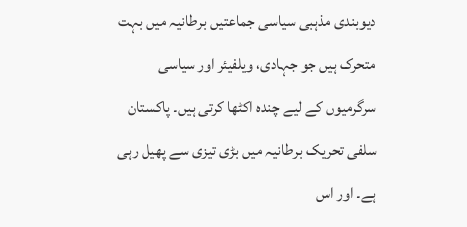دیوبندی مذہبی سیاسی جماعتیں برطانیہ میں بہت متحرک ہیں جو جہادی، ویلفیئر اور سیاسی سرگرمیوں کے لیے چندہ اکٹھا کرتی ہیں۔ پاکستان سلفی تحریک برطانیہ میں بڑی تیزی سے پھیل رہی ہے۔ اور اس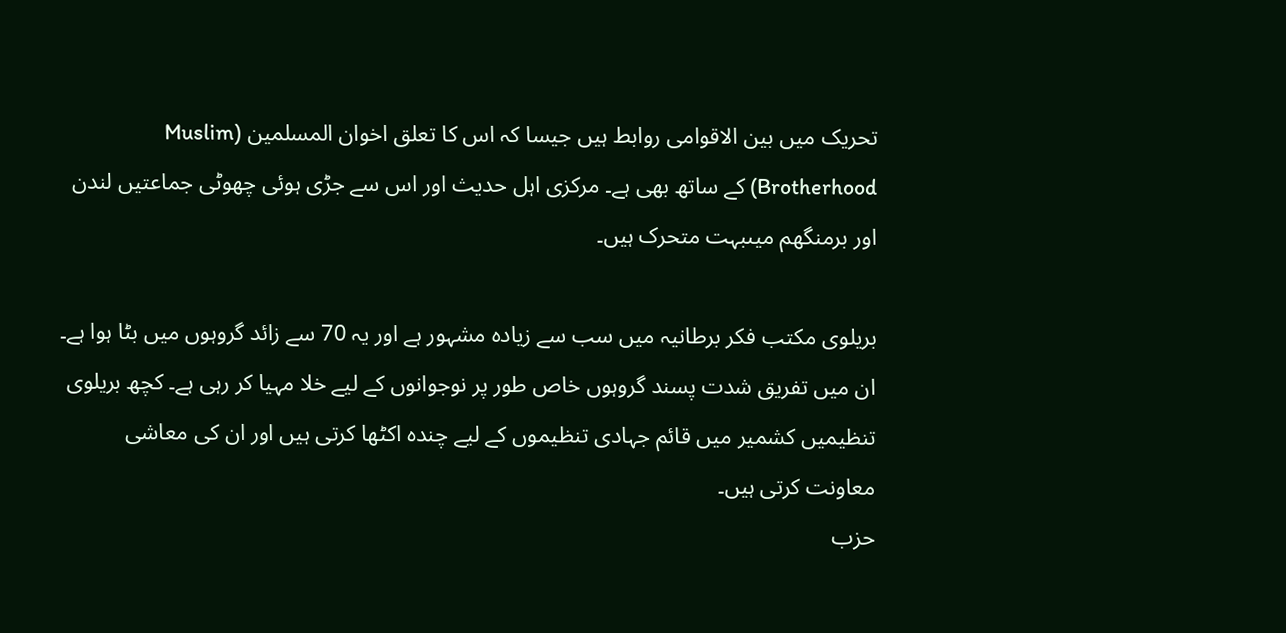تحریک میں بین الاقوامی روابط ہیں جیسا کہ اس کا تعلق اخوان المسلمین (Muslim Brotherhood) کے ساتھ بھی ہے۔ مرکزی اہل حدیث اور اس سے جڑی ہوئی چھوٹی جماعتیں لندن اور برمنگھم میںبہت متحرک ہیں۔

بریلوی مکتب فکر برطانیہ میں سب سے زیادہ مشہور ہے اور یہ 70 سے زائد گروہوں میں بٹا ہوا ہے۔ ان میں تفریق شدت پسند گروہوں خاص طور پر نوجوانوں کے لیے خلا مہیا کر رہی ہے۔ کچھ بریلوی تنظیمیں کشمیر میں قائم جہادی تنظیموں کے لیے چندہ اکٹھا کرتی ہیں اور ان کی معاشی معاونت کرتی ہیں۔
حزب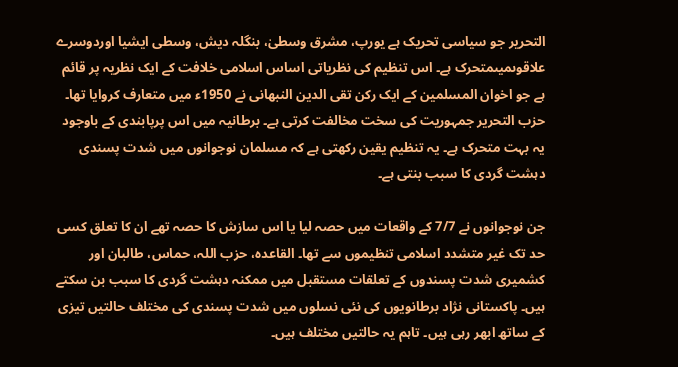التحریر جو سیاسی تحریک ہے یورپ، مشرق وسطیٰ، بنگلہ دیش، وسطی ایشیا اوردوسرے علاقوںمیںمتحرک ہے۔ اس تنظیم کی نظریاتی اساس اسلامی خلافت کے ایک نظریہ پر قائم ہے جو اخوان المسلمین کے ایک رکن تقی الدین النبھانی نے 1950ء میں متعارف کروایا تھا۔ حزب التحریر جمہوریت کی سخت مخالفت کرتی ہے۔ برطانیہ میں اس پرپابندی کے باوجود یہ بہت متحرک ہے۔ یہ تنظیم یقین رکھتی ہے کہ مسلمان نوجوانوں میں شدت پسندی دہشت گردی کا سبب بنتی ہے۔

جن نوجوانوں نے 7/7 کے واقعات میں حصہ لیا یا اس سازش کا حصہ تھے ان کا تعلق کسی حد تک غیر متشدد اسلامی تنظیموں سے تھا۔ القاعدہ، حزب اللہ، حماس، طالبان اور کشمیری شدت پسندوں کے تعلقات مستقبل میں ممکنہ دہشت گردی کا سبب بن سکتے ہیں۔ پاکستانی نژاد برطانویوں کی نئی نسلوں میں شدت پسندی کی مختلف حالتیں تیزی کے ساتھ ابھر رہی ہیں۔ تاہم یہ حالتیں مختلف ہیں۔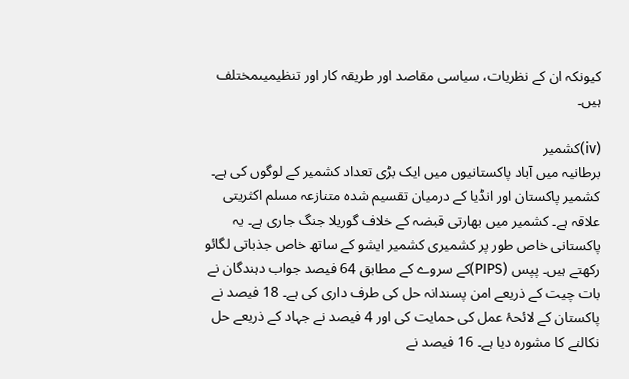کیونکہ ان کے نظریات، سیاسی مقاصد اور طریقہ کار اور تنظیمیںمختلف ہیں۔

(iv)کشمیر
برطانیہ میں آباد پاکستانیوں میں ایک بڑی تعداد کشمیر کے لوگوں کی ہے۔ کشمیر پاکستان اور انڈیا کے درمیان تقسیم شدہ متنازعہ مسلم اکثریتی علاقہ ہے۔ کشمیر میں بھارتی قبضہ کے خلاف گوریلا جنگ جاری ہے۔ یہ پاکستانی خاص طور پر کشمیری کشمیر ایشو کے ساتھ خاص جذباتی لگائو رکھتے ہیں۔ پپس (PIPS)کے سروے کے مطابق 64 فیصد جواب دہندگان نے بات چیت کے ذریعے امن پسندانہ حل کی طرف داری کی ہے۔ 18 فیصد نے پاکستان کے لائحۂ عمل کی حمایت کی اور 4 فیصد نے جہاد کے ذریعے حل نکالنے کا مشورہ دیا ہے۔ 16 فیصد نے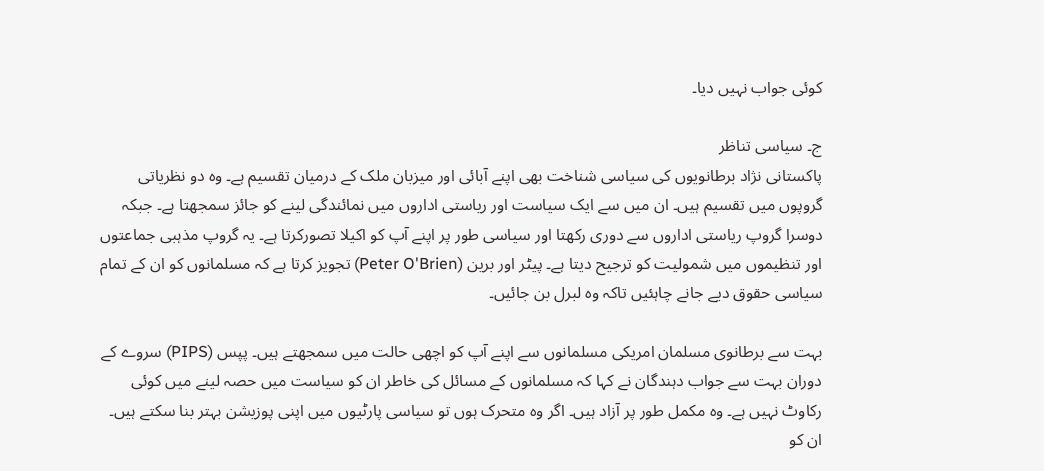کوئی جواب نہیں دیا۔

ج۔ سیاسی تناظر
پاکستانی نژاد برطانویوں کی سیاسی شناخت بھی اپنے آبائی اور میزبان ملک کے درمیان تقسیم ہے۔ وہ دو نظریاتی گروپوں میں تقسیم ہیں۔ ان میں سے ایک سیاست اور ریاستی اداروں میں نمائندگی لینے کو جائز سمجھتا ہے۔ جبکہ دوسرا گروپ ریاستی اداروں سے دوری رکھتا اور سیاسی طور پر اپنے آپ کو اکیلا تصورکرتا ہے۔ یہ گروپ مذہبی جماعتوں اور تنظیموں میں شمولیت کو ترجیح دیتا ہے۔ پیٹر اور برین (Peter O'Brien) تجویز کرتا ہے کہ مسلمانوں کو ان کے تمام سیاسی حقوق دیے جانے چاہئیں تاکہ وہ لبرل بن جائیں۔

بہت سے برطانوی مسلمان امریکی مسلمانوں سے اپنے آپ کو اچھی حالت میں سمجھتے ہیں۔ پپس (PIPS) سروے کے دوران بہت سے جواب دہندگان نے کہا کہ مسلمانوں کے مسائل کی خاطر ان کو سیاست میں حصہ لینے میں کوئی رکاوٹ نہیں ہے۔ وہ مکمل طور پر آزاد ہیں۔ اگر وہ متحرک ہوں تو سیاسی پارٹیوں میں اپنی پوزیشن بہتر بنا سکتے ہیں۔ ان کو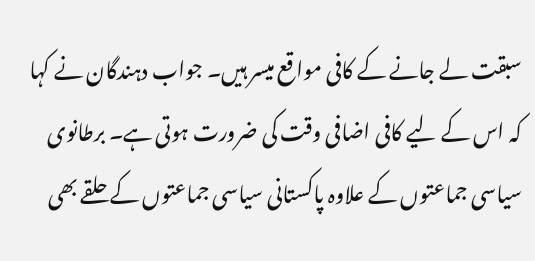سبقت لے جانے کے کافی مواقع میسر ہیں۔ جواب دہندگان نے کہا کہ اس کے لیے کافی اضافی وقت کی ضرورت ہوتی ہے۔ برطانوی سیاسی جماعتوں کے علاوہ پاکستانی سیاسی جماعتوں کے حلقے بھی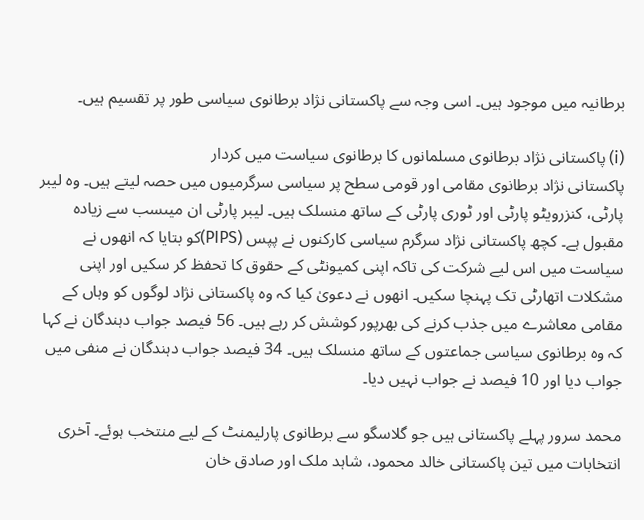برطانیہ میں موجود ہیں۔ اسی وجہ سے پاکستانی نژاد برطانوی سیاسی طور پر تقسیم ہیں۔

(i) پاکستانی نژاد برطانوی مسلمانوں کا برطانوی سیاست میں کردار
پاکستانی نژاد برطانوی مقامی اور قومی سطح پر سیاسی سرگرمیوں میں حصہ لیتے ہیں۔ وہ لیبر پارٹی، کنزرویٹو پارٹی اور ٹوری پارٹی کے ساتھ منسلک ہیں۔ لیبر پارٹی ان میںسب سے زیادہ مقبول ہے۔ کچھ پاکستانی نژاد سرگرم سیاسی کارکنوں نے پپس (PIPS)کو بتایا کہ انھوں نے سیاست میں اس لیے شرکت کی تاکہ اپنی کمیونٹی کے حقوق کا تحفظ کر سکیں اور اپنی مشکلات اتھارٹی تک پہنچا سکیں۔ انھوں نے دعویٰ کیا کہ وہ پاکستانی نژاد لوگوں کو وہاں کے مقامی معاشرے میں جذب کرنے کی بھرپور کوشش کر رہے ہیں۔ 56 فیصد جواب دہندگان نے کہا کہ وہ برطانوی سیاسی جماعتوں کے ساتھ منسلک ہیں۔ 34 فیصد جواب دہندگان نے منفی میں جواب دیا اور 10 فیصد نے جواب نہیں دیا۔

محمد سرور پہلے پاکستانی ہیں جو گلاسگو سے برطانوی پارلیمنٹ کے لیے منتخب ہوئے۔ آخری انتخابات میں تین پاکستانی خالد محمود، شاہد ملک اور صادق خان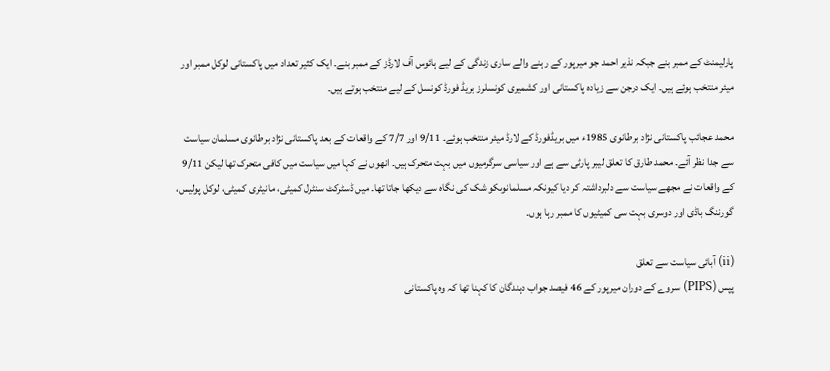پارلیمنٹ کے ممبر بنے جبکہ نذیر احمد جو میرپور کے رہنے والے ساری زندگی کے لیے ہائوس آف لارڈز کے ممبر بنے۔ ایک کثیر تعداد میں پاکستانی لوکل ممبر اور میئر منتخب ہوئے ہیں۔ ایک درجن سے زیادہ پاکستانی اور کشمیری کونسلرز بریڈ فورڈ کونسل کے لیے منتخب ہوتے ہیں۔

محمد عجائب پاکستانی نژاد برطانوی 1985ء میں بریڈفورڈ کے لارڈ میئر منتخب ہوئے۔ 9/11 اور 7/7 کے واقعات کے بعد پاکستانی نژاد برطانوی مسلمان سیاست سے جدا نظر آئے۔ محمد طارق کا تعلق لیبر پارٹی سے ہے اور سیاسی سرگرمیوں میں بہت متحرک ہیں۔ انھوں نے کہا میں سیاست میں کافی متحرک تھا لیکن 9/11 کے واقعات نے مجھے سیاست سے دلبرداشتہ کر دیا کیونکہ مسلمانوںکو شک کی نگاہ سے دیکھا جاتا تھا۔ میں ڈسٹرکٹ سنٹرل کمیٹی، مانیٹری کمیٹی، لوکل پولیس، گورننگ باڈی اور دوسری بہت سی کمیٹیوں کا ممبر رہا ہوں۔

(ii) آبائی سیاست سے تعلق
پپس (PIPS) سروے کے دوران میرپور کے 46 فیصد جواب دہندگان کا کہنا تھا کہ وہ پاکستانی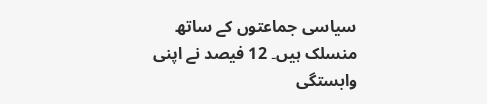سیاسی جماعتوں کے ساتھ منسلک ہیں۔ 12 فیصد نے اپنی وابستگی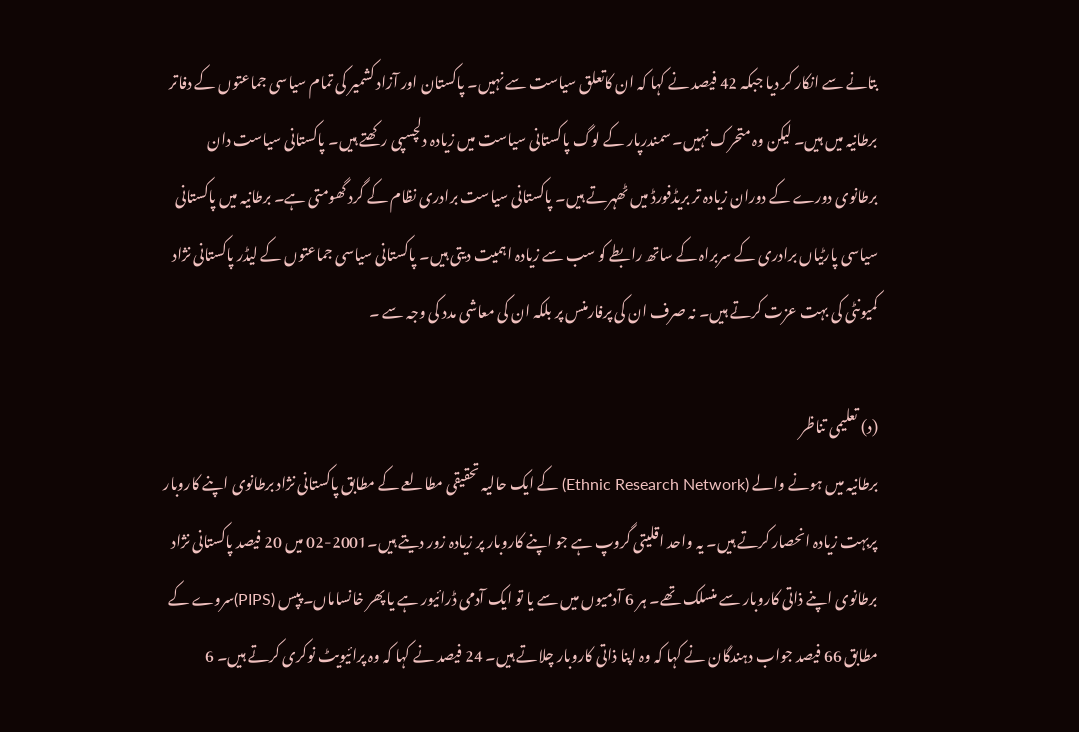بتانے سے انکار کر دیا جبکہ 42 فیصد نے کہا کہ ان کاتعلق سیاست سے نہیں۔ پاکستان اور آزاد کشمیر کی تمام سیاسی جماعتوں کے دفاتر برطانیہ میں ہیں۔ لیکن وہ متحرک نہیں۔ سمندرپار کے لوگ پاکستانی سیاست میں زیادہ دلچسپی رکھتے ہیں۔ پاکستانی سیاست دان برطانوی دورے کے دوران زیادہ تر بریڈفورڈ میں ٹھہرتے ہیں۔ پاکستانی سیاست برادری نظام کے گرد گھومتی ہے۔ برطانیہ میں پاکستانی سیاسی پارٹیاں برادری کے سربراہ کے ساتھ رابطے کو سب سے زیادہ اہمیت دیتی ہیں۔ پاکستانی سیاسی جماعتوں کے لیڈر پاکستانی نژاد کمیونٹی کی بہت عزت کرتے ہیں۔ نہ صرف ان کی پرفارمنس پر بلکہ ان کی معاشی مدد کی وجہ سے ۔

(د) تعلیمی تناظر
برطانیہ میں ہونے والے (Ethnic Research Network) کے ایک حالیہ تحقیقی مطالعے کے مطابق پاکستانی نژاد برطانوی اپنے کاروبار پربہت زیادہ انحصار کرتے ہیں۔ یہ واحد اقلیتی گروپ ہے جو اپنے کاروبار پر زیادہ زور دیتے ہیں۔2001-02 میں 20 فیصد پاکستانی نژاد برطانوی اپنے ذاتی کاروبار سے منسلک تھے۔ ہر 6 آدمیوں میں سے یا تو ایک آدمی ڈرائیور ہے یا پھر خانساماں۔ پپس (PIPS)سروے کے مطابق 66 فیصد جواب دہندگان نے کہا کہ وہ اپنا ذاتی کاروبار چلاتے ہیں۔ 24 فیصد نے کہا کہ وہ پرائیویٹ نوکری کرتے ہیں۔ 6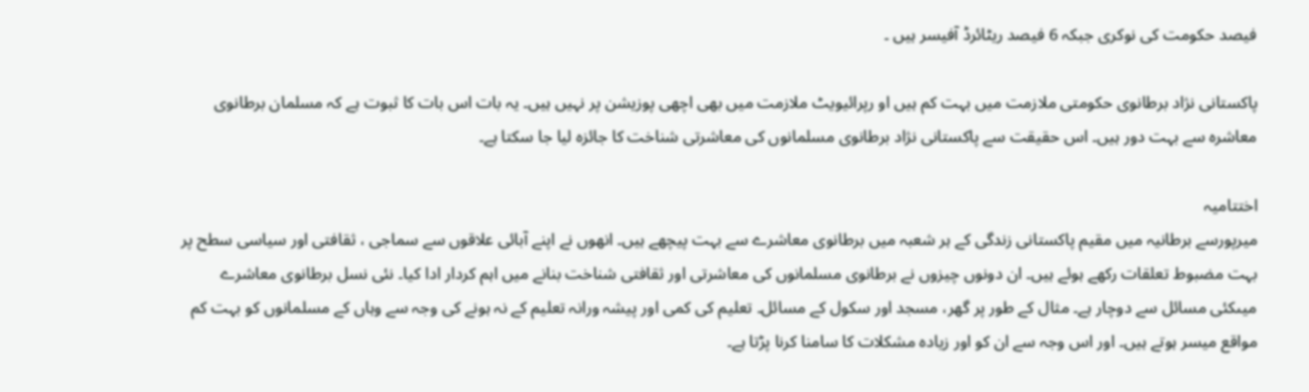فیصد حکومت کی نوکری جبکہ 6 فیصد ریٹائرڈ آفیسر ہیں ۔

پاکستانی نژاد برطانوی حکومتی ملازمت میں بہت کم ہیں او رپرائیویٹ ملازمت میں بھی اچھی پوزیشن پر نہیں ہیں۔ یہ بات اس بات کا ثبوت ہے کہ مسلمان برطانوی معاشرہ سے بہت دور ہیں۔ اس حقیقت سے پاکستانی نژاد برطانوی مسلمانوں کی معاشرتی شناخت کا جائزہ لیا جا سکتا ہے۔

اختتامیہ
میرپورسے برطانیہ میں مقیم پاکستانی زندگی کے ہر شعبہ میں برطانوی معاشرے سے بہت پیچھے ہیں۔ انھوں نے اپنے آبائی علاقوں سے سماجی ، ثقافتی اور سیاسی سطح پر بہت مضبوط تعلقات رکھے ہوئے ہیں۔ ان دونوں چیزوں نے برطانوی مسلمانوں کی معاشرتی اور ثقافتی شناخت بنانے میں اہم کردار ادا کیا۔ نئی نسل برطانوی معاشرے میںکئی مسائل سے دوچار ہے۔ مثال کے طور پر گھر، مسجد اور سکول کے مسائل۔ تعلیم کی کمی اور پیشہ ورانہ تعلیم کے نہ ہونے کی وجہ سے وہاں کے مسلمانوں کو بہت کم مواقع میسر ہوتے ہیں۔ اور اس وجہ سے ان کو اور زیادہ مشکلات کا سامنا کرنا پڑتا ہے۔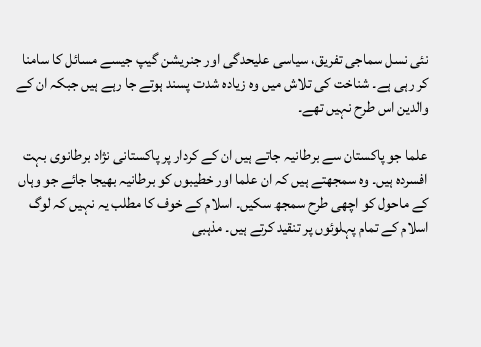نئی نسل سماجی تفریق، سیاسی علیحدگی اور جنریشن گیپ جیسے مسائل کا سامنا کر رہی ہے۔ شناخت کی تلاش میں وہ زیادہ شدت پسند ہوتے جا رہے ہیں جبکہ ان کے والدین اس طرح نہیں تھے۔

علما جو پاکستان سے برطانیہ جاتے ہیں ان کے کردار پر پاکستانی نژاد برطانوی بہت افسردہ ہیں۔ وہ سمجھتے ہیں کہ ان علما اور خطیبوں کو برطانیہ بھیجا جائے جو وہاں کے ماحول کو اچھی طرح سمجھ سکیں۔ اسلام کے خوف کا مطلب یہ نہیں کہ لوگ اسلام کے تمام پہلوئوں پر تنقید کرتے ہیں۔ مذہبی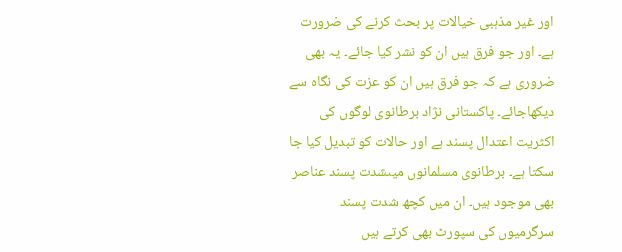اور غیر مذہبی خیالات پر بحث کرنے کی ضرورت ہے۔ اور جو فرق ہیں ان کو نشر کیا جائے۔ یہ بھی ضروری ہے کہ جو فرق ہیں ان کو عزت کی نگاہ سے دیکھاجائے۔ پاکستانی نژاد برطانوی لوگوں کی اکثریت اعتدال پسند ہے اور حالات کو تبدیل کیا جا سکتا ہے۔ برطانوی مسلمانوں میںشدت پسند عناصر بھی موجود ہیں۔ ان میں کچھ شدت پسند سرگرمیوں کی سپورٹ بھی کرتے ہیں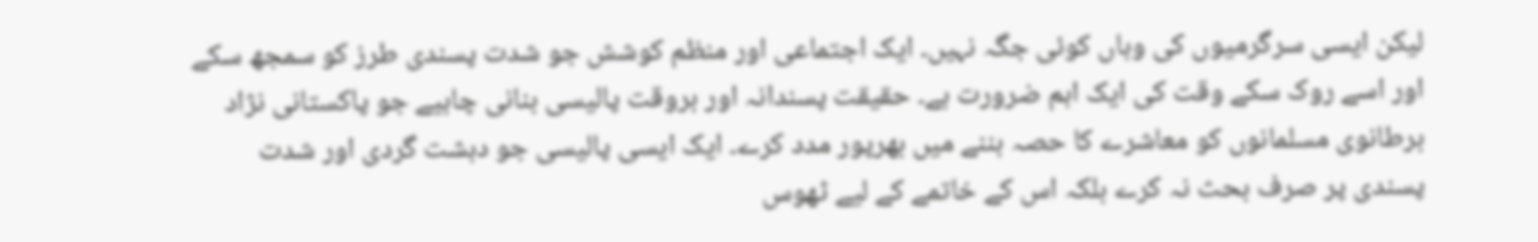لیکن ایسی سرگرمیوں کی وہاں کوئی جگہ نہیں۔ ایک اجتماعی اور منظم کوشش جو شدت پسندی طرز کو سمجھ سکے اور اسے روک سکے وقت کی ایک اہم ضرورت ہے۔ حقیقت پسندانہ اور بروقت پالیسی بنانی چاہیے جو پاکستانی نژاد برطانوی مسلمانوں کو معاشرے کا حصہ بننے میں بھرپور مدد کرے۔ ایک ایسی پالیسی جو دہشت گردی اور شدت پسندی پر صرف بحث نہ کرے بلکہ اس کے خاتمے کے لیے ٹھوس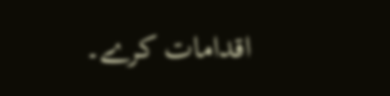اقدامات کرے۔